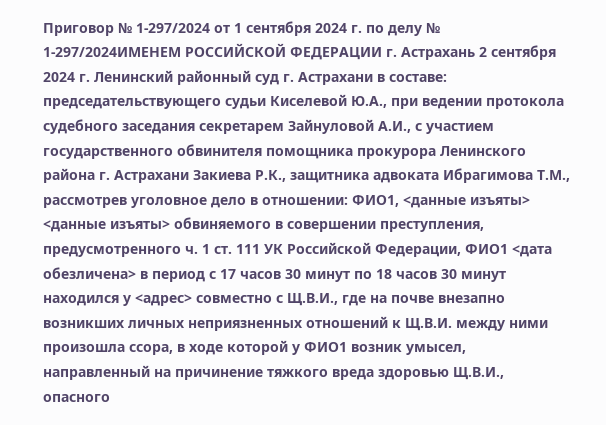Приговор № 1-297/2024 от 1 сентября 2024 г. по делу № 1-297/2024ИМЕНЕМ РОССИЙСКОЙ ФЕДЕРАЦИИ г. Астрахань 2 сентября 2024 г. Ленинский районный суд г. Астрахани в составе: председательствующего судьи Киселевой Ю.А., при ведении протокола судебного заседания секретарем Зайнуловой А.И., с участием государственного обвинителя помощника прокурора Ленинского района г. Астрахани Закиева Р.К., защитника адвоката Ибрагимова Т.М., рассмотрев уголовное дело в отношении: ФИО1, <данные изъяты> <данные изъяты> обвиняемого в совершении преступления, предусмотренного ч. 1 ст. 111 УК Российской Федерации, ФИО1 <дата обезличена> в период с 17 часов 30 минут по 18 часов 30 минут находился у <адрес> совместно с Щ.В.И., где на почве внезапно возникших личных неприязненных отношений к Щ.В.И. между ними произошла ссора, в ходе которой у ФИО1 возник умысел, направленный на причинение тяжкого вреда здоровью Щ.В.И., опасного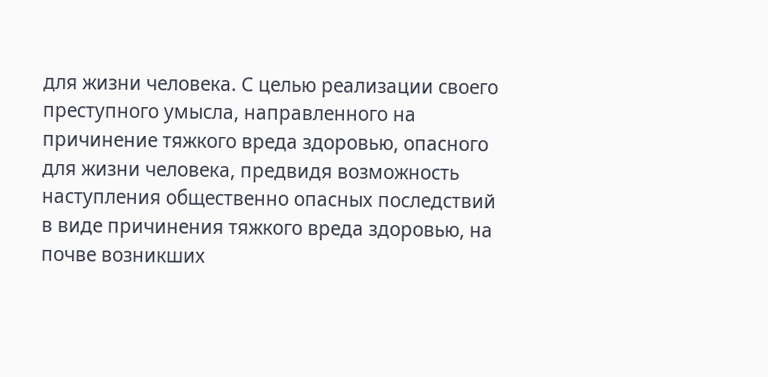для жизни человека. С целью реализации своего преступного умысла, направленного на причинение тяжкого вреда здоровью, опасного для жизни человека, предвидя возможность наступления общественно опасных последствий в виде причинения тяжкого вреда здоровью, на почве возникших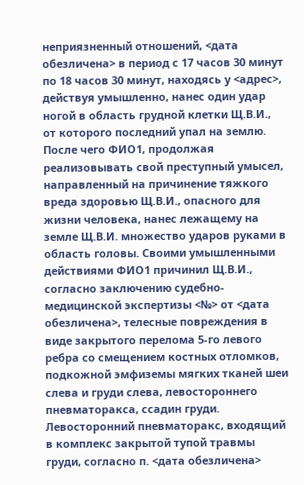неприязненный отношений, <дата обезличена> в период с 17 часов 30 минут по 18 часов 30 минут, находясь у <адрес>, действуя умышленно, нанес один удар ногой в область грудной клетки Щ.В.И., от которого последний упал на землю. После чего ФИО1, продолжая реализовывать свой преступный умысел, направленный на причинение тяжкого вреда здоровью Щ.В.И., опасного для жизни человека, нанес лежащему на земле Щ.В.И. множество ударов руками в область головы. Своими умышленными действиями ФИО1 причинил Щ.В.И., согласно заключению судебно-медицинской экспертизы <№> от <дата обезличена>, телесные повреждения в виде закрытого перелома 5-го левого ребра со смещением костных отломков, подкожной эмфиземы мягких тканей шеи слева и груди слева, левостороннего пневматоракса, ссадин груди. Левосторонний пневматоракс, входящий в комплекс закрытой тупой травмы груди, согласно п. <дата обезличена>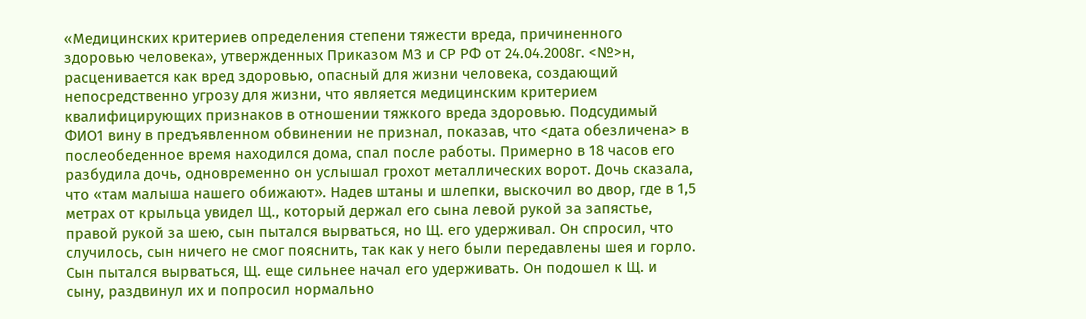«Медицинских критериев определения степени тяжести вреда, причиненного здоровью человека», утвержденных Приказом МЗ и СР РФ от 24.04.2008г. <№>н, расценивается как вред здоровью, опасный для жизни человека, создающий непосредственно угрозу для жизни, что является медицинским критерием квалифицирующих признаков в отношении тяжкого вреда здоровью. Подсудимый ФИО1 вину в предъявленном обвинении не признал, показав, что <дата обезличена> в послеобеденное время находился дома, спал после работы. Примерно в 18 часов его разбудила дочь, одновременно он услышал грохот металлических ворот. Дочь сказала, что «там малыша нашего обижают». Надев штаны и шлепки, выскочил во двор, где в 1,5 метрах от крыльца увидел Щ., который держал его сына левой рукой за запястье, правой рукой за шею, сын пытался вырваться, но Щ. его удерживал. Он спросил, что случилось, сын ничего не смог пояснить, так как у него были передавлены шея и горло. Сын пытался вырваться, Щ. еще сильнее начал его удерживать. Он подошел к Щ. и сыну, раздвинул их и попросил нормально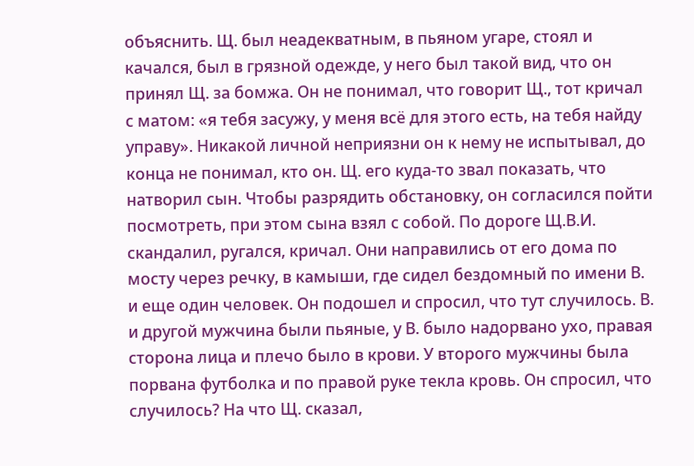объяснить. Щ. был неадекватным, в пьяном угаре, стоял и качался, был в грязной одежде, у него был такой вид, что он принял Щ. за бомжа. Он не понимал, что говорит Щ., тот кричал с матом: «я тебя засужу, у меня всё для этого есть, на тебя найду управу». Никакой личной неприязни он к нему не испытывал, до конца не понимал, кто он. Щ. его куда-то звал показать, что натворил сын. Чтобы разрядить обстановку, он согласился пойти посмотреть, при этом сына взял с собой. По дороге Щ.В.И. скандалил, ругался, кричал. Они направились от его дома по мосту через речку, в камыши, где сидел бездомный по имени В. и еще один человек. Он подошел и спросил, что тут случилось. В. и другой мужчина были пьяные, у В. было надорвано ухо, правая сторона лица и плечо было в крови. У второго мужчины была порвана футболка и по правой руке текла кровь. Он спросил, что случилось? На что Щ. сказал,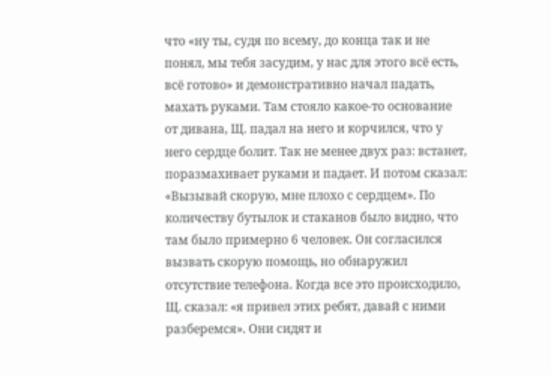что «ну ты, судя по всему, до конца так и не понял, мы тебя засудим, у нас для этого всё есть, всё готово» и демонстративно начал падать, махать руками. Там стояло какое-то основание от дивана, Щ. падал на него и корчился, что у него сердце болит. Так не менее двух раз: встанет, поразмахивает руками и падает. И потом сказал: «Вызывай скорую, мне плохо с сердцем». По количеству бутылок и стаканов было видно, что там было примерно 6 человек. Он согласился вызвать скорую помощь, но обнаружил отсутствие телефона. Когда все это происходило, Щ. сказал: «я привел этих ребят, давай с ними разберемся». Они сидят и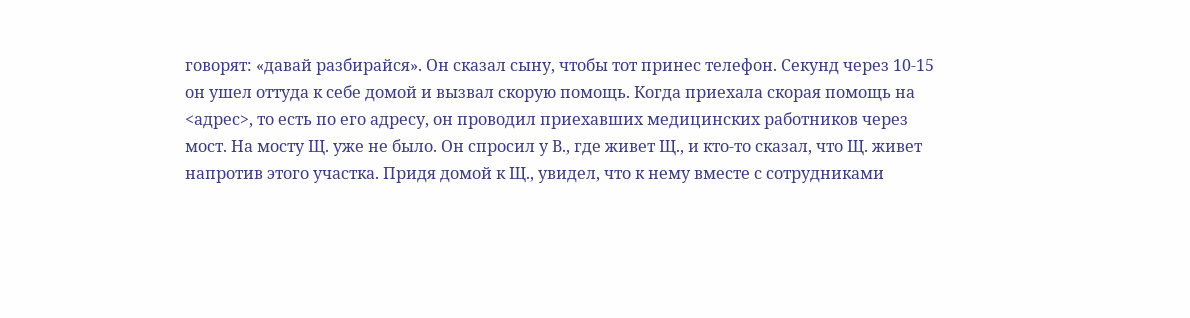говорят: «давай разбирайся». Он сказал сыну, чтобы тот принес телефон. Секунд через 10-15 он ушел оттуда к себе домой и вызвал скорую помощь. Когда приехала скорая помощь на <адрес>, то есть по его адресу, он проводил приехавших медицинских работников через мост. На мосту Щ. уже не было. Он спросил у В., где живет Щ., и кто-то сказал, что Щ. живет напротив этого участка. Придя домой к Щ., увидел, что к нему вместе с сотрудниками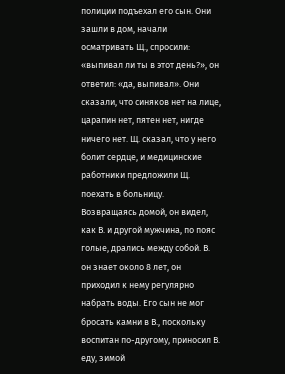полиции подъехал его сын. Они зашли в дом, начали осматривать Щ., спросили: «выпивал ли ты в этот день?», он ответил: «да, выпивал». Они сказали, что синяков нет на лице, царапин нет, пятен нет, нигде ничего нет. Щ. сказал, что у него болит сердце, и медицинские работники предложили Щ. поехать в больницу. Возвращаясь домой, он видел, как В. и другой мужчина, по пояс голые, дрались между собой. В. он знает около 8 лет, он приходил к нему регулярно набрать воды. Его сын не мог бросать камни в В., поскольку воспитан по-другому, приносил В. еду, зимой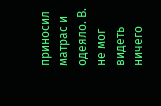приносил матрас и одеяло. В. не мог видеть ничего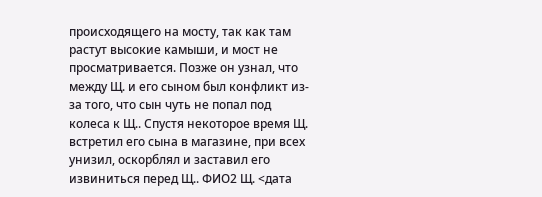происходящего на мосту, так как там растут высокие камыши, и мост не просматривается. Позже он узнал, что между Щ. и его сыном был конфликт из-за того, что сын чуть не попал под колеса к Щ.. Спустя некоторое время Щ. встретил его сына в магазине, при всех унизил, оскорблял и заставил его извиниться перед Щ.. ФИО2 Щ. <дата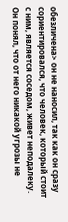обезличена> он не наносил, так как он сразу сориентировался, что человек, который стоит с ним, является соседом, живет неподалеку. Он понял, что от него никакой угрозы не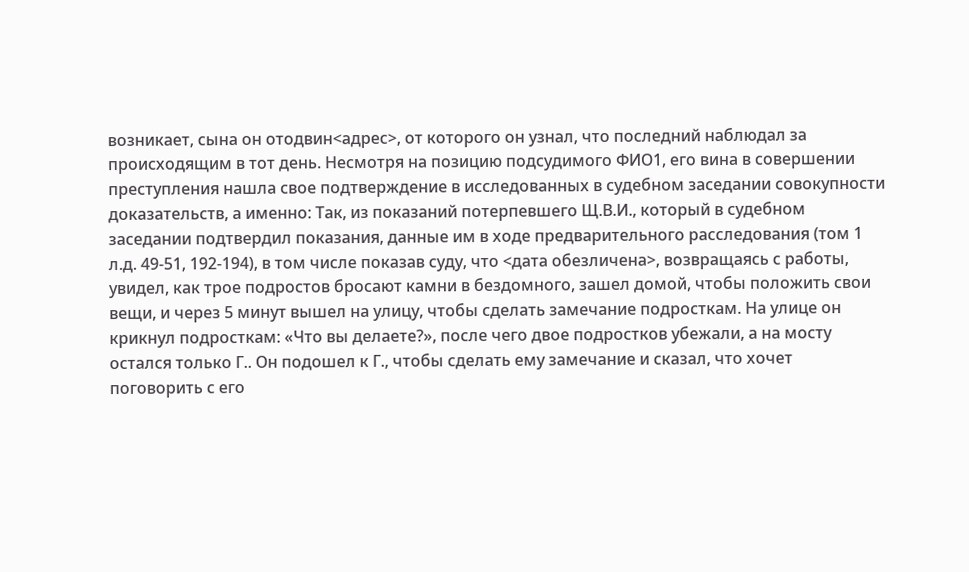возникает, сына он отодвин<адрес>, от которого он узнал, что последний наблюдал за происходящим в тот день. Несмотря на позицию подсудимого ФИО1, его вина в совершении преступления нашла свое подтверждение в исследованных в судебном заседании совокупности доказательств, а именно: Так, из показаний потерпевшего Щ.В.И., который в судебном заседании подтвердил показания, данные им в ходе предварительного расследования (том 1 л.д. 49-51, 192-194), в том числе показав суду, что <дата обезличена>, возвращаясь с работы, увидел, как трое подростов бросают камни в бездомного, зашел домой, чтобы положить свои вещи, и через 5 минут вышел на улицу, чтобы сделать замечание подросткам. На улице он крикнул подросткам: «Что вы делаете?», после чего двое подростков убежали, а на мосту остался только Г.. Он подошел к Г., чтобы сделать ему замечание и сказал, что хочет поговорить с его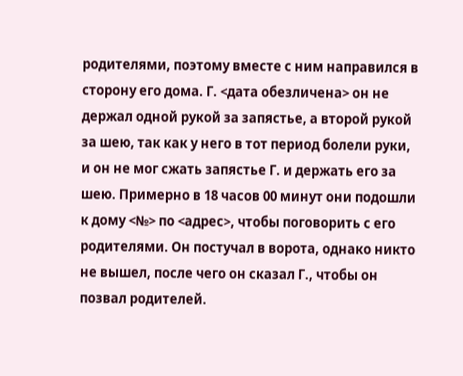родителями, поэтому вместе с ним направился в сторону его дома. Г. <дата обезличена> он не держал одной рукой за запястье, а второй рукой за шею, так как у него в тот период болели руки, и он не мог сжать запястье Г. и держать его за шею. Примерно в 18 часов 00 минут они подошли к дому <№> по <адрес>, чтобы поговорить с его родителями. Он постучал в ворота, однако никто не вышел, после чего он сказал Г., чтобы он позвал родителей.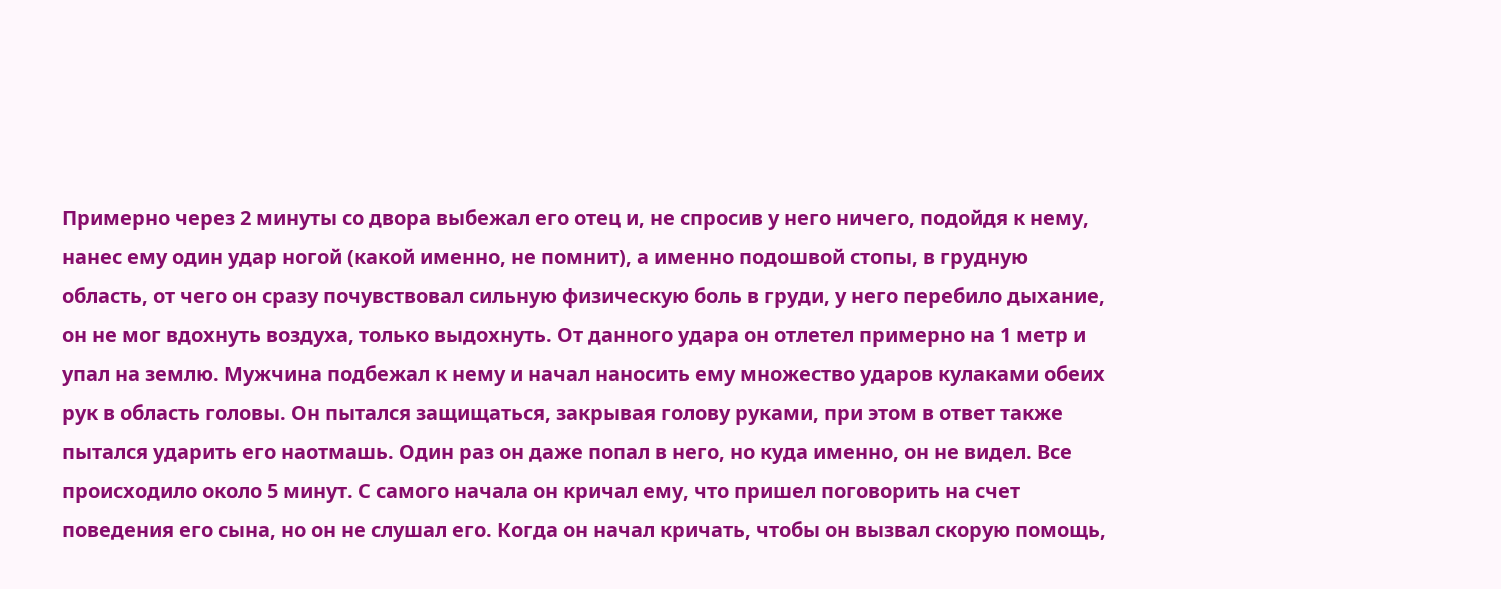Примерно через 2 минуты со двора выбежал его отец и, не спросив у него ничего, подойдя к нему, нанес ему один удар ногой (какой именно, не помнит), а именно подошвой стопы, в грудную область, от чего он сразу почувствовал сильную физическую боль в груди, у него перебило дыхание, он не мог вдохнуть воздуха, только выдохнуть. От данного удара он отлетел примерно на 1 метр и упал на землю. Мужчина подбежал к нему и начал наносить ему множество ударов кулаками обеих рук в область головы. Он пытался защищаться, закрывая голову руками, при этом в ответ также пытался ударить его наотмашь. Один раз он даже попал в него, но куда именно, он не видел. Все происходило около 5 минут. С самого начала он кричал ему, что пришел поговорить на счет поведения его сына, но он не слушал его. Когда он начал кричать, чтобы он вызвал скорую помощь,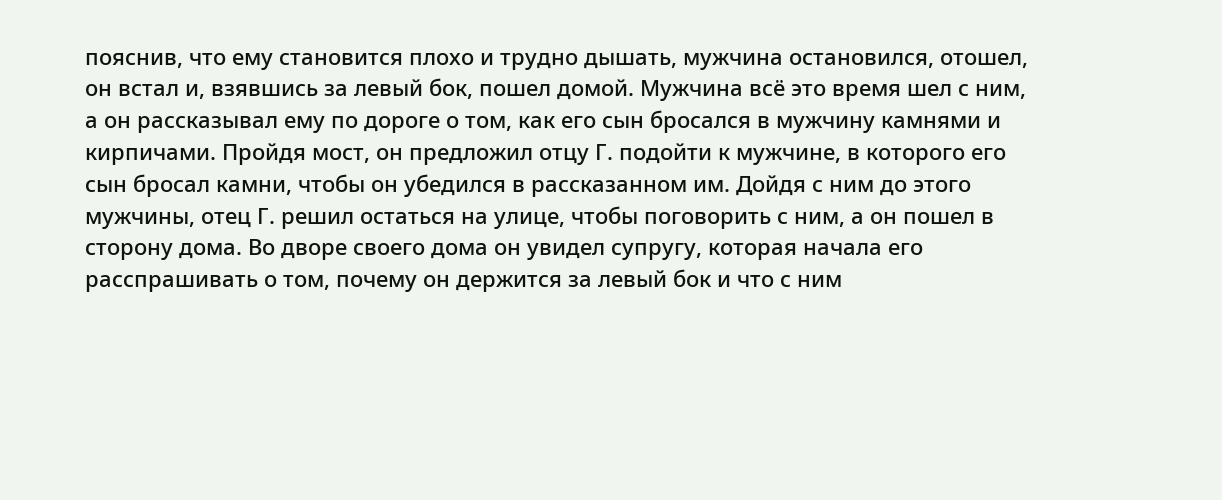пояснив, что ему становится плохо и трудно дышать, мужчина остановился, отошел, он встал и, взявшись за левый бок, пошел домой. Мужчина всё это время шел с ним, а он рассказывал ему по дороге о том, как его сын бросался в мужчину камнями и кирпичами. Пройдя мост, он предложил отцу Г. подойти к мужчине, в которого его сын бросал камни, чтобы он убедился в рассказанном им. Дойдя с ним до этого мужчины, отец Г. решил остаться на улице, чтобы поговорить с ним, а он пошел в сторону дома. Во дворе своего дома он увидел супругу, которая начала его расспрашивать о том, почему он держится за левый бок и что с ним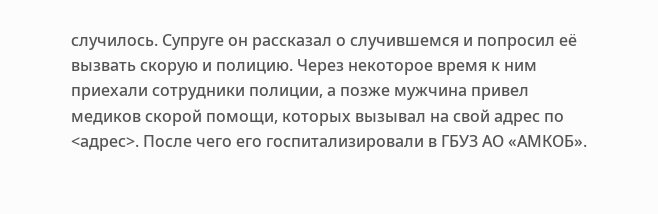случилось. Супруге он рассказал о случившемся и попросил её вызвать скорую и полицию. Через некоторое время к ним приехали сотрудники полиции, а позже мужчина привел медиков скорой помощи, которых вызывал на свой адрес по <адрес>. После чего его госпитализировали в ГБУЗ АО «АМКОБ».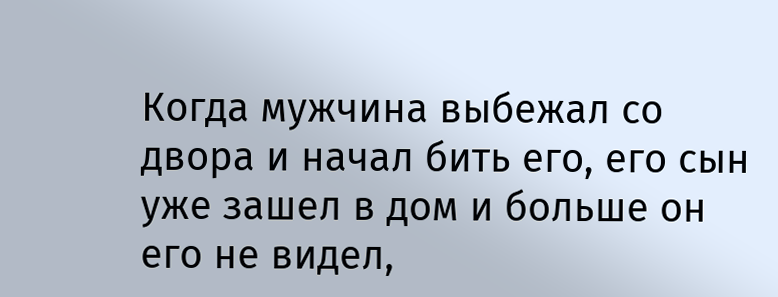Когда мужчина выбежал со двора и начал бить его, его сын уже зашел в дом и больше он его не видел,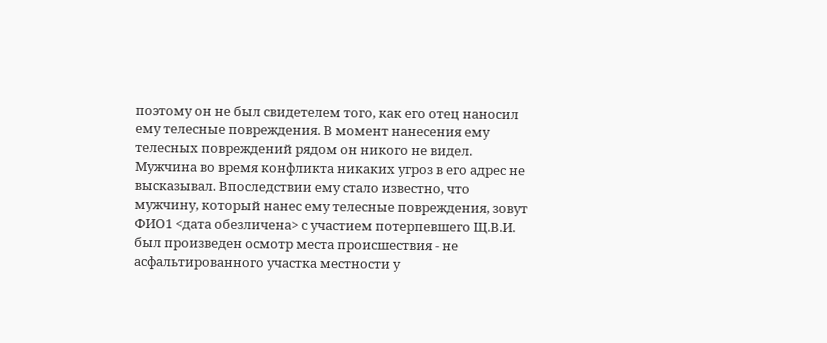поэтому он не был свидетелем того, как его отец наносил ему телесные повреждения. В момент нанесения ему телесных повреждений рядом он никого не видел. Мужчина во время конфликта никаких угроз в его адрес не высказывал. Впоследствии ему стало известно, что мужчину, который нанес ему телесные повреждения, зовут ФИО1 <дата обезличена> с участием потерпевшего Щ.В.И. был произведен осмотр места происшествия - не асфальтированного участка местности у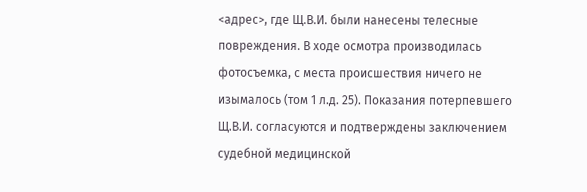<адрес>, где Щ.В.И. были нанесены телесные повреждения. В ходе осмотра производилась фотосъемка, с места происшествия ничего не изымалось (том 1 л.д. 25). Показания потерпевшего Щ.В.И. согласуются и подтверждены заключением судебной медицинской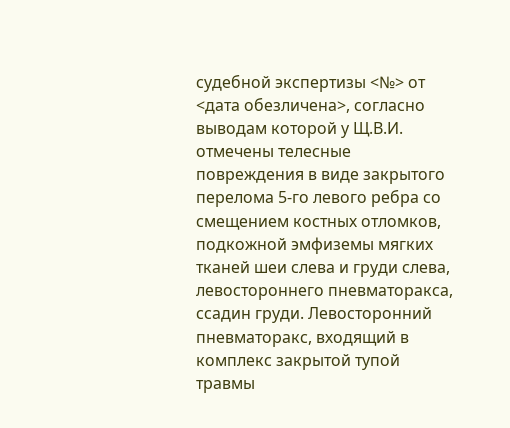судебной экспертизы <№> от <дата обезличена>, согласно выводам которой у Щ.В.И. отмечены телесные повреждения в виде закрытого перелома 5-го левого ребра со смещением костных отломков, подкожной эмфиземы мягких тканей шеи слева и груди слева, левостороннего пневматоракса, ссадин груди. Левосторонний пневматоракс, входящий в комплекс закрытой тупой травмы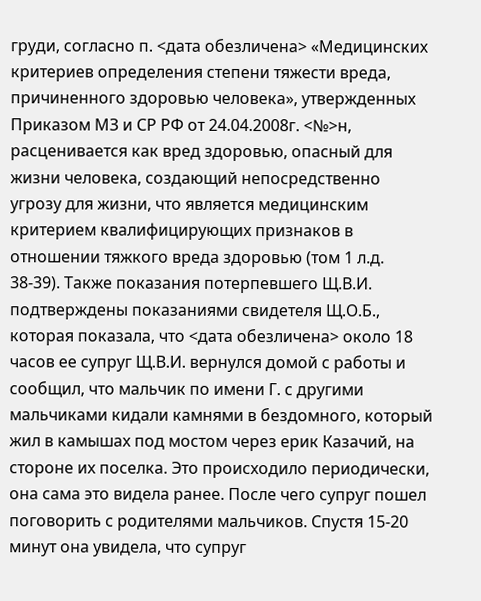груди, согласно п. <дата обезличена> «Медицинских критериев определения степени тяжести вреда, причиненного здоровью человека», утвержденных Приказом МЗ и СР РФ от 24.04.2008г. <№>н, расценивается как вред здоровью, опасный для жизни человека, создающий непосредственно угрозу для жизни, что является медицинским критерием квалифицирующих признаков в отношении тяжкого вреда здоровью (том 1 л.д. 38-39). Также показания потерпевшего Щ.В.И. подтверждены показаниями свидетеля Щ.О.Б., которая показала, что <дата обезличена> около 18 часов ее супруг Щ.В.И. вернулся домой с работы и сообщил, что мальчик по имени Г. с другими мальчиками кидали камнями в бездомного, который жил в камышах под мостом через ерик Казачий, на стороне их поселка. Это происходило периодически, она сама это видела ранее. После чего супруг пошел поговорить с родителями мальчиков. Спустя 15-20 минут она увидела, что супруг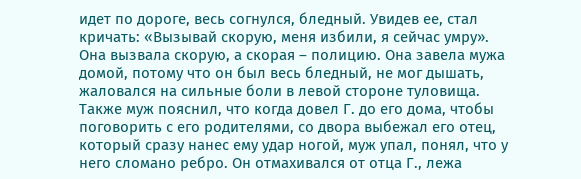идет по дороге, весь согнулся, бледный. Увидев ее, стал кричать: «Вызывай скорую, меня избили, я сейчас умру». Она вызвала скорую, а скорая – полицию. Она завела мужа домой, потому что он был весь бледный, не мог дышать, жаловался на сильные боли в левой стороне туловища. Также муж пояснил, что когда довел Г. до его дома, чтобы поговорить с его родителями, со двора выбежал его отец, который сразу нанес ему удар ногой, муж упал, понял, что у него сломано ребро. Он отмахивался от отца Г., лежа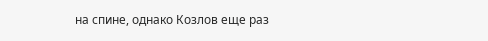на спине, однако Козлов еще раз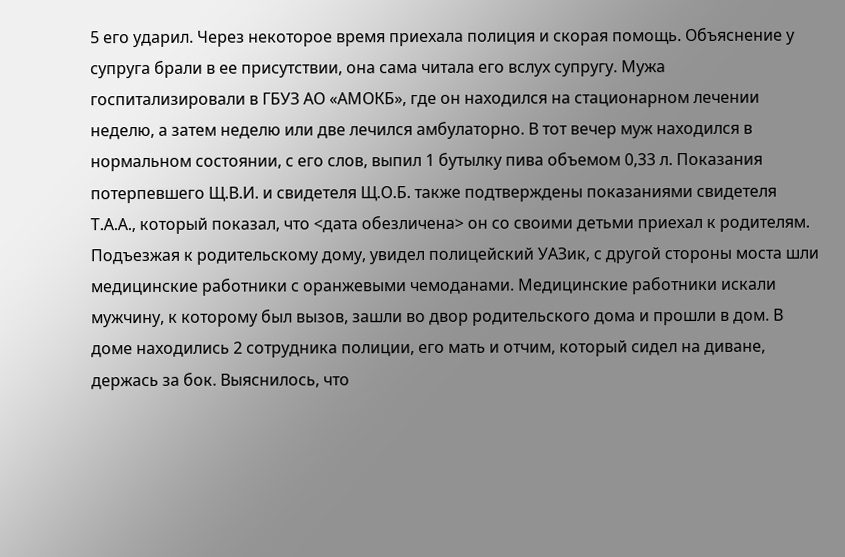5 его ударил. Через некоторое время приехала полиция и скорая помощь. Объяснение у супруга брали в ее присутствии, она сама читала его вслух супругу. Мужа госпитализировали в ГБУЗ АО «АМОКБ», где он находился на стационарном лечении неделю, а затем неделю или две лечился амбулаторно. В тот вечер муж находился в нормальном состоянии, с его слов, выпил 1 бутылку пива объемом 0,33 л. Показания потерпевшего Щ.В.И. и свидетеля Щ.О.Б. также подтверждены показаниями свидетеля Т.А.А., который показал, что <дата обезличена> он со своими детьми приехал к родителям. Подъезжая к родительскому дому, увидел полицейский УАЗик, с другой стороны моста шли медицинские работники с оранжевыми чемоданами. Медицинские работники искали мужчину, к которому был вызов, зашли во двор родительского дома и прошли в дом. В доме находились 2 сотрудника полиции, его мать и отчим, который сидел на диване, держась за бок. Выяснилось, что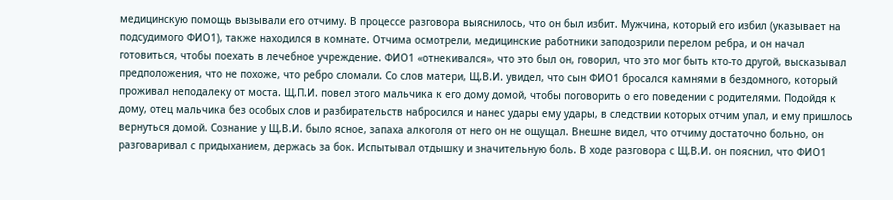медицинскую помощь вызывали его отчиму. В процессе разговора выяснилось, что он был избит. Мужчина, который его избил (указывает на подсудимого ФИО1), также находился в комнате. Отчима осмотрели, медицинские работники заподозрили перелом ребра, и он начал готовиться, чтобы поехать в лечебное учреждение. ФИО1 «отнекивался», что это был он, говорил, что это мог быть кто-то другой, высказывал предположения, что не похоже, что ребро сломали. Со слов матери, Щ.В.И. увидел, что сын ФИО1 бросался камнями в бездомного, который проживал неподалеку от моста. Щ.П.И. повел этого мальчика к его дому домой, чтобы поговорить о его поведении с родителями. Подойдя к дому, отец мальчика без особых слов и разбирательств набросился и нанес удары ему удары, в следствии которых отчим упал, и ему пришлось вернуться домой. Сознание у Щ.В.И. было ясное, запаха алкоголя от него он не ощущал. Внешне видел, что отчиму достаточно больно, он разговаривал с придыханием, держась за бок. Испытывал отдышку и значительную боль. В ходе разговора с Щ.В.И. он пояснил, что ФИО1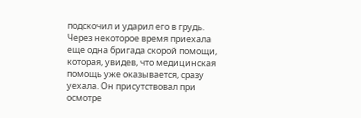подскочил и ударил его в грудь. Через некоторое время приехала еще одна бригада скорой помощи, которая, увидев, что медицинская помощь уже оказывается, сразу уехала. Он присутствовал при осмотре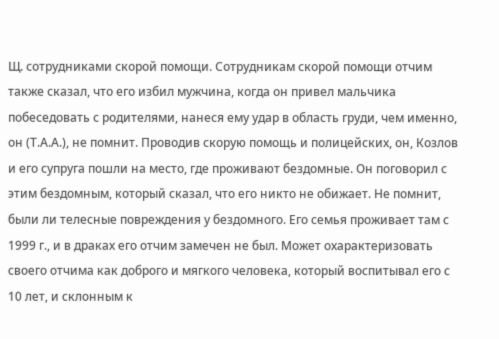Щ. сотрудниками скорой помощи. Сотрудникам скорой помощи отчим также сказал, что его избил мужчина, когда он привел мальчика побеседовать с родителями, нанеся ему удар в область груди, чем именно, он (Т.А.А.), не помнит. Проводив скорую помощь и полицейских, он, Козлов и его супруга пошли на место, где проживают бездомные. Он поговорил с этим бездомным, который сказал, что его никто не обижает. Не помнит, были ли телесные повреждения у бездомного. Его семья проживает там с 1999 г., и в драках его отчим замечен не был. Может охарактеризовать своего отчима как доброго и мягкого человека, который воспитывал его с 10 лет, и склонным к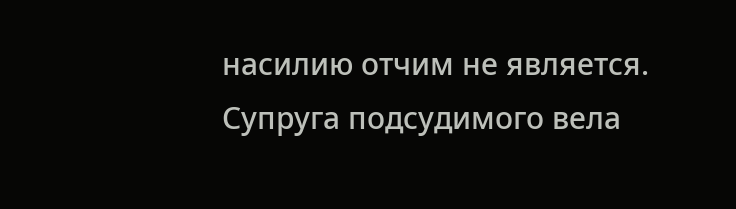насилию отчим не является. Супруга подсудимого вела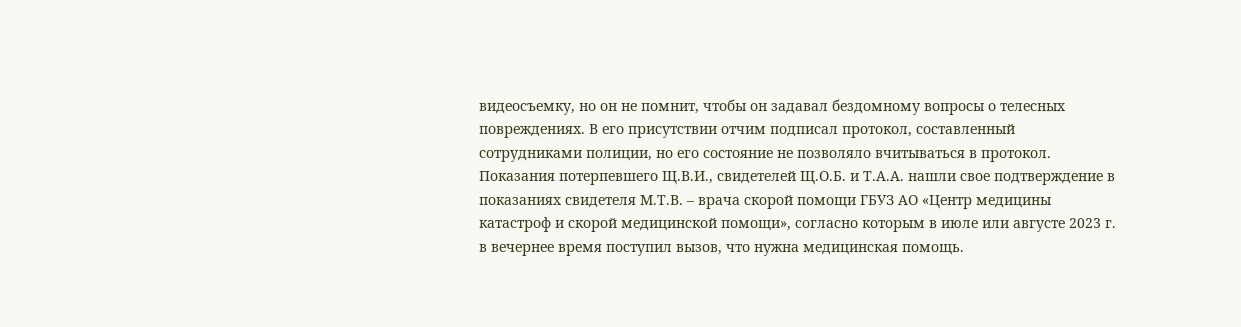видеосъемку, но он не помнит, чтобы он задавал бездомному вопросы о телесных повреждениях. В его присутствии отчим подписал протокол, составленный сотрудниками полиции, но его состояние не позволяло вчитываться в протокол. Показания потерпевшего Щ.В.И., свидетелей Щ.О.Б. и Т.А.А. нашли свое подтверждение в показаниях свидетеля М.Т.В. – врача скорой помощи ГБУЗ АО «Центр медицины катастроф и скорой медицинской помощи», согласно которым в июле или августе 2023 г. в вечернее время поступил вызов, что нужна медицинская помощь.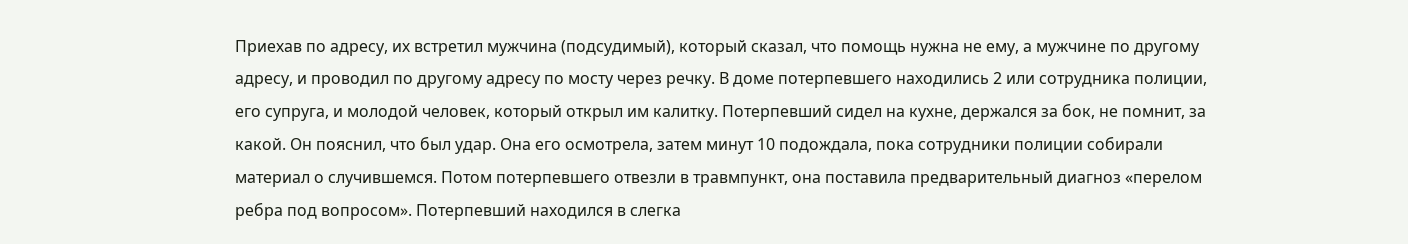Приехав по адресу, их встретил мужчина (подсудимый), который сказал, что помощь нужна не ему, а мужчине по другому адресу, и проводил по другому адресу по мосту через речку. В доме потерпевшего находились 2 или сотрудника полиции, его супруга, и молодой человек, который открыл им калитку. Потерпевший сидел на кухне, держался за бок, не помнит, за какой. Он пояснил, что был удар. Она его осмотрела, затем минут 10 подождала, пока сотрудники полиции собирали материал о случившемся. Потом потерпевшего отвезли в травмпункт, она поставила предварительный диагноз «перелом ребра под вопросом». Потерпевший находился в слегка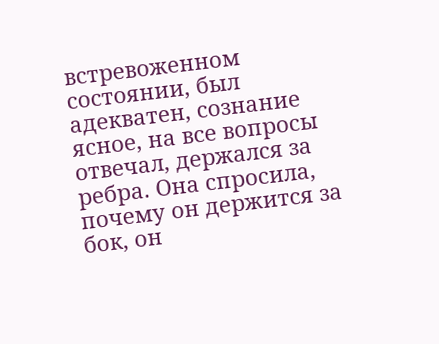встревоженном состоянии, был адекватен, сознание ясное, на все вопросы отвечал, держался за ребра. Она спросила, почему он держится за бок, он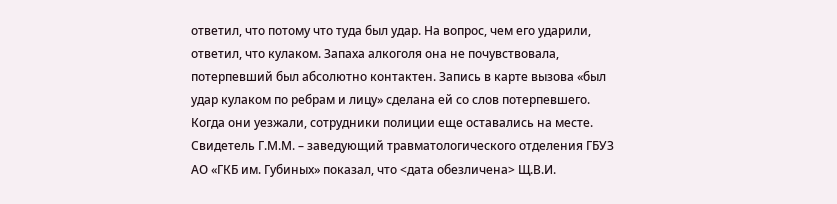ответил, что потому что туда был удар. На вопрос, чем его ударили, ответил, что кулаком. Запаха алкоголя она не почувствовала, потерпевший был абсолютно контактен. Запись в карте вызова «был удар кулаком по ребрам и лицу» сделана ей со слов потерпевшего. Когда они уезжали, сотрудники полиции еще оставались на месте. Свидетель Г.М.М. – заведующий травматологического отделения ГБУЗ АО «ГКБ им. Губиных» показал, что <дата обезличена> Щ.В.И.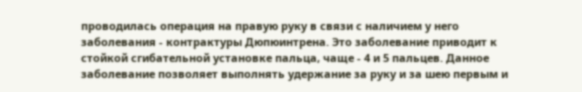проводилась операция на правую руку в связи с наличием у него заболевания - контрактуры Дюпюинтрена. Это заболевание приводит к стойкой сгибательной установке пальца, чаще - 4 и 5 пальцев. Данное заболевание позволяет выполнять удержание за руку и за шею первым и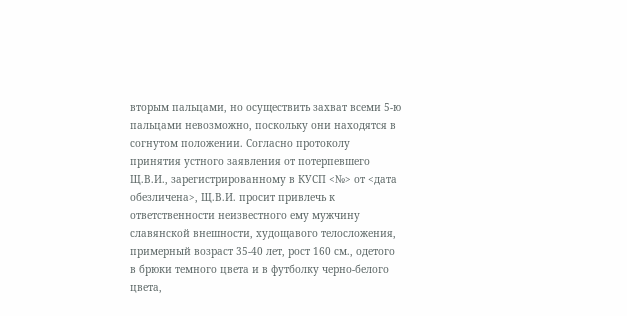вторым пальцами, но осуществить захват всеми 5-ю пальцами невозможно, поскольку они находятся в согнутом положении. Согласно протоколу принятия устного заявления от потерпевшего Щ.В.И., зарегистрированному в КУСП <№> от <дата обезличена>, Щ.В.И. просит привлечь к ответственности неизвестного ему мужчину славянской внешности, худощавого телосложения, примерный возраст 35-40 лет, рост 160 см., одетого в брюки темного цвета и в футболку черно-белого цвета,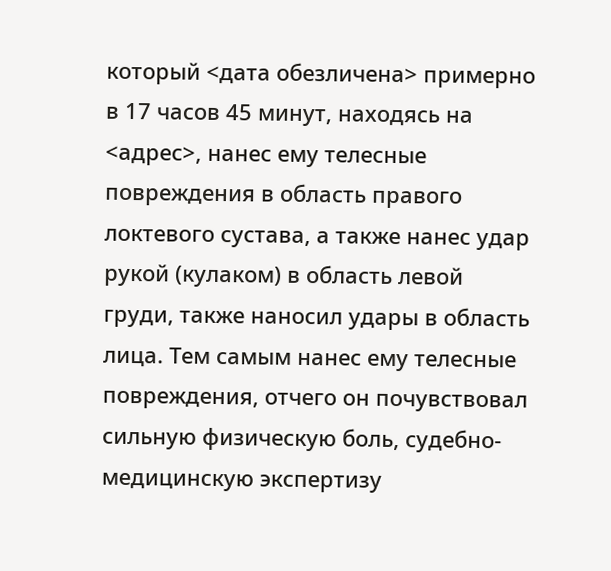который <дата обезличена> примерно в 17 часов 45 минут, находясь на <адрес>, нанес ему телесные повреждения в область правого локтевого сустава, а также нанес удар рукой (кулаком) в область левой груди, также наносил удары в область лица. Тем самым нанес ему телесные повреждения, отчего он почувствовал сильную физическую боль, судебно-медицинскую экспертизу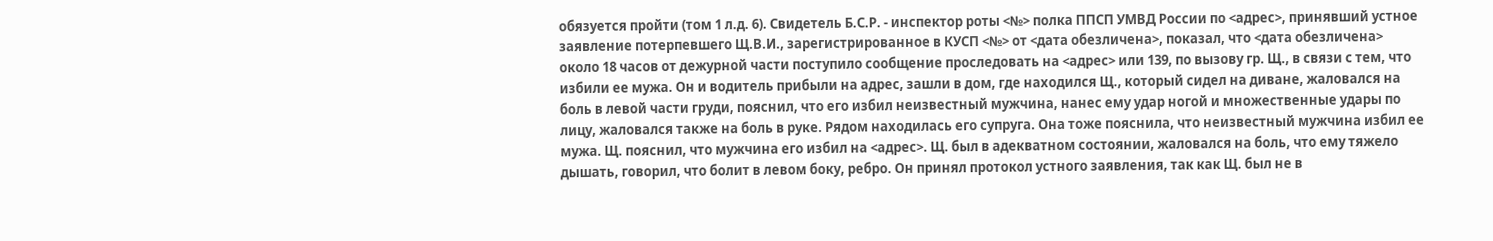обязуется пройти (том 1 л.д. 6). Свидетель Б.С.Р. - инспектор роты <№> полка ППСП УМВД России по <адрес>, принявший устное заявление потерпевшего Щ.В.И., зарегистрированное в КУСП <№> от <дата обезличена>, показал, что <дата обезличена> около 18 часов от дежурной части поступило сообщение проследовать на <адрес> или 139, по вызову гр. Щ., в связи с тем, что избили ее мужа. Он и водитель прибыли на адрес, зашли в дом, где находился Щ., который сидел на диване, жаловался на боль в левой части груди, пояснил, что его избил неизвестный мужчина, нанес ему удар ногой и множественные удары по лицу, жаловался также на боль в руке. Рядом находилась его супруга. Она тоже пояснила, что неизвестный мужчина избил ее мужа. Щ. пояснил, что мужчина его избил на <адрес>. Щ. был в адекватном состоянии, жаловался на боль, что ему тяжело дышать, говорил, что болит в левом боку, ребро. Он принял протокол устного заявления, так как Щ. был не в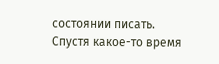состоянии писать. Спустя какое-то время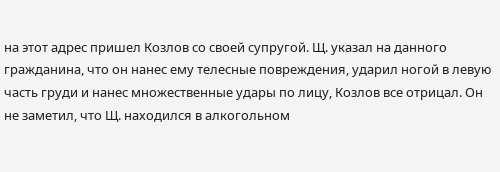на этот адрес пришел Козлов со своей супругой. Щ. указал на данного гражданина, что он нанес ему телесные повреждения, ударил ногой в левую часть груди и нанес множественные удары по лицу, Козлов все отрицал. Он не заметил, что Щ. находился в алкогольном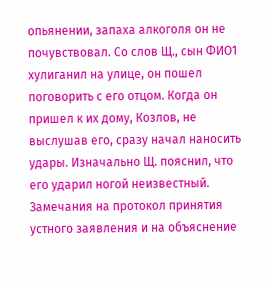опьянении, запаха алкоголя он не почувствовал. Со слов Щ., сын ФИО1 хулиганил на улице, он пошел поговорить с его отцом. Когда он пришел к их дому, Козлов, не выслушав его, сразу начал наносить удары. Изначально Щ. пояснил, что его ударил ногой неизвестный. Замечания на протокол принятия устного заявления и на объяснение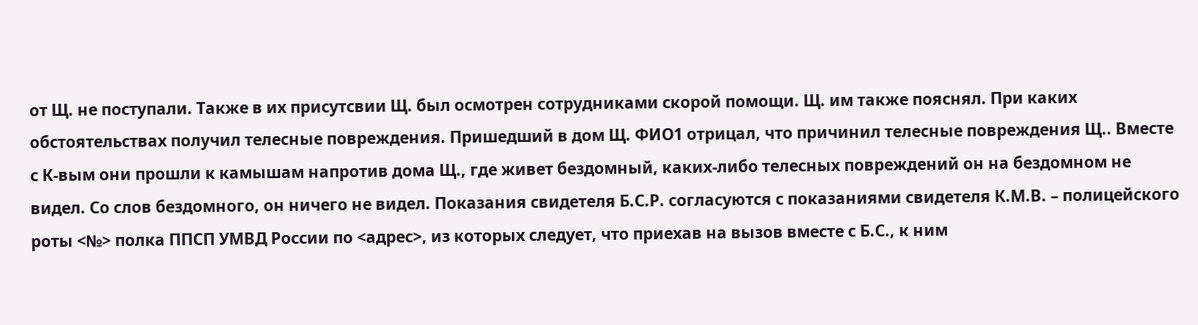от Щ. не поступали. Также в их присутсвии Щ. был осмотрен сотрудниками скорой помощи. Щ. им также пояснял. При каких обстоятельствах получил телесные повреждения. Пришедший в дом Щ. ФИО1 отрицал, что причинил телесные повреждения Щ.. Вместе с К-вым они прошли к камышам напротив дома Щ., где живет бездомный, каких-либо телесных повреждений он на бездомном не видел. Со слов бездомного, он ничего не видел. Показания свидетеля Б.С.Р. согласуются с показаниями свидетеля К.М.В. – полицейского роты <№> полка ППСП УМВД России по <адрес>, из которых следует, что приехав на вызов вместе с Б.С., к ним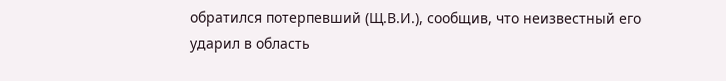обратился потерпевший (Щ.В.И.), сообщив, что неизвестный его ударил в область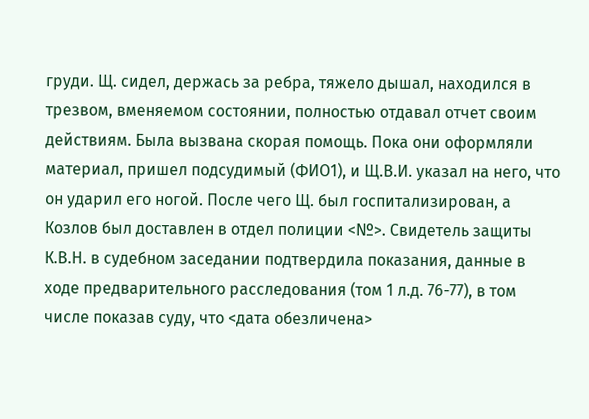груди. Щ. сидел, держась за ребра, тяжело дышал, находился в трезвом, вменяемом состоянии, полностью отдавал отчет своим действиям. Была вызвана скорая помощь. Пока они оформляли материал, пришел подсудимый (ФИО1), и Щ.В.И. указал на него, что он ударил его ногой. После чего Щ. был госпитализирован, а Козлов был доставлен в отдел полиции <№>. Свидетель защиты К.В.Н. в судебном заседании подтвердила показания, данные в ходе предварительного расследования (том 1 л.д. 76-77), в том числе показав суду, что <дата обезличена>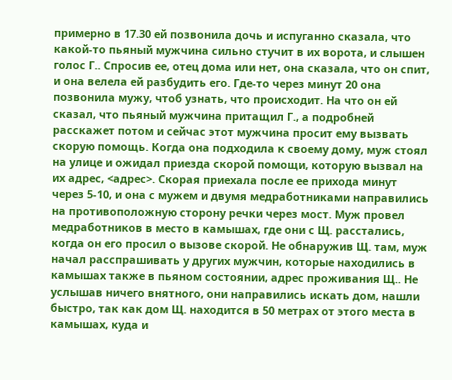примерно в 17.30 ей позвонила дочь и испуганно сказала, что какой-то пьяный мужчина сильно стучит в их ворота, и слышен голос Г.. Спросив ее, отец дома или нет, она сказала, что он спит, и она велела ей разбудить его. Где-то через минут 20 она позвонила мужу, чтоб узнать, что происходит. На что он ей сказал, что пьяный мужчина притащил Г., а подробней расскажет потом и сейчас этот мужчина просит ему вызвать скорую помощь. Когда она подходила к своему дому, муж стоял на улице и ожидал приезда скорой помощи, которую вызвал на их адрес, <адрес>. Скорая приехала после ее прихода минут через 5-10, и она с мужем и двумя медработниками направились на противоположную сторону речки через мост. Муж провел медработников в место в камышах, где они с Щ. расстались, когда он его просил о вызове скорой. Не обнаружив Щ. там, муж начал расспрашивать у других мужчин, которые находились в камышах также в пьяном состоянии, адрес проживания Щ.. Не услышав ничего внятного, они направились искать дом, нашли быстро, так как дом Щ. находится в 50 метрах от этого места в камышах, куда и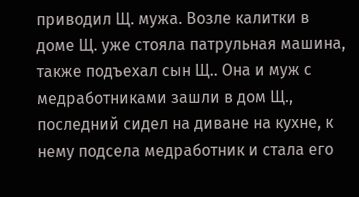приводил Щ. мужа. Возле калитки в доме Щ. уже стояла патрульная машина, также подъехал сын Щ.. Она и муж с медработниками зашли в дом Щ., последний сидел на диване на кухне, к нему подсела медработник и стала его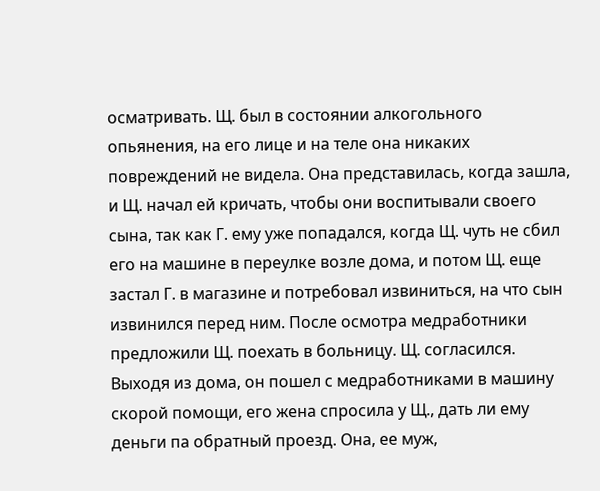осматривать. Щ. был в состоянии алкогольного опьянения, на его лице и на теле она никаких повреждений не видела. Она представилась, когда зашла, и Щ. начал ей кричать, чтобы они воспитывали своего сына, так как Г. ему уже попадался, когда Щ. чуть не сбил его на машине в переулке возле дома, и потом Щ. еще застал Г. в магазине и потребовал извиниться, на что сын извинился перед ним. После осмотра медработники предложили Щ. поехать в больницу. Щ. согласился. Выходя из дома, он пошел с медработниками в машину скорой помощи, его жена спросила у Щ., дать ли ему деньги па обратный проезд. Она, ее муж,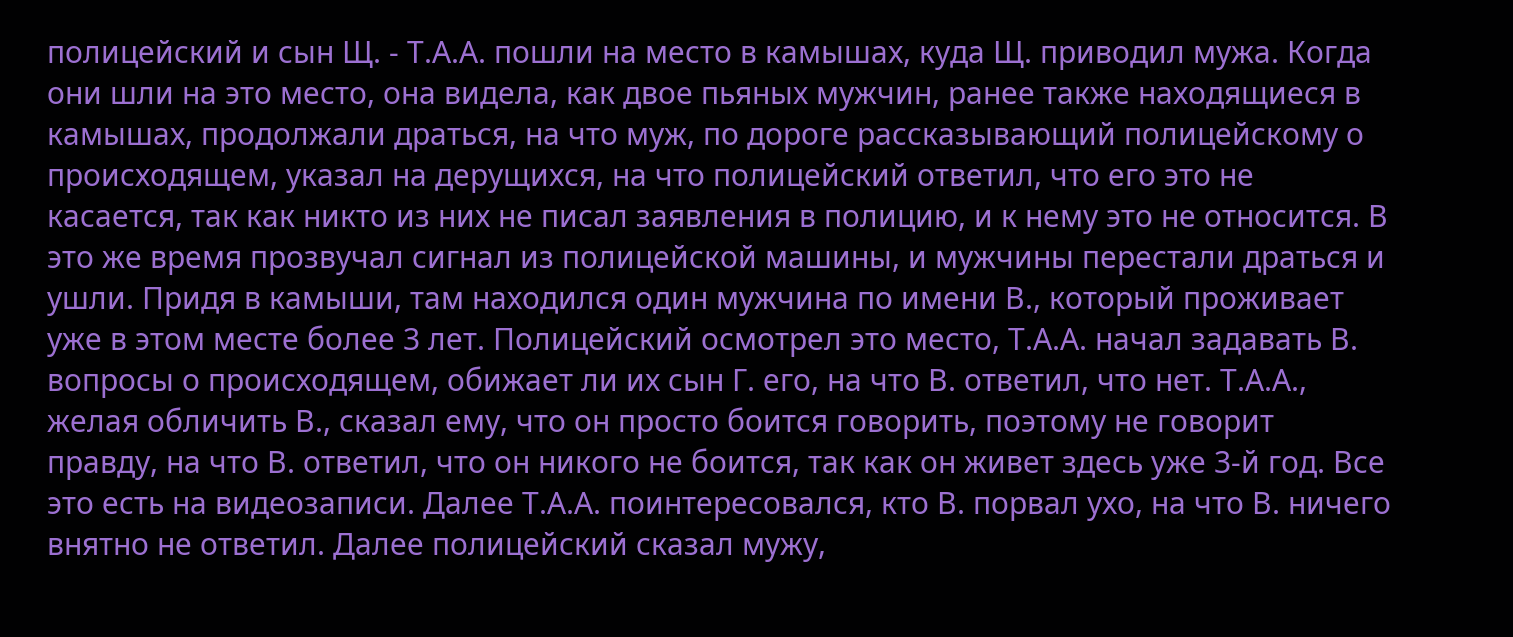полицейский и сын Щ. - Т.А.А. пошли на место в камышах, куда Щ. приводил мужа. Когда они шли на это место, она видела, как двое пьяных мужчин, ранее также находящиеся в камышах, продолжали драться, на что муж, по дороге рассказывающий полицейскому о происходящем, указал на дерущихся, на что полицейский ответил, что его это не касается, так как никто из них не писал заявления в полицию, и к нему это не относится. В это же время прозвучал сигнал из полицейской машины, и мужчины перестали драться и ушли. Придя в камыши, там находился один мужчина по имени В., который проживает уже в этом месте более 3 лет. Полицейский осмотрел это место, Т.А.А. начал задавать В. вопросы о происходящем, обижает ли их сын Г. его, на что В. ответил, что нет. Т.А.А., желая обличить В., сказал ему, что он просто боится говорить, поэтому не говорит правду, на что В. ответил, что он никого не боится, так как он живет здесь уже 3-й год. Все это есть на видеозаписи. Далее Т.А.А. поинтересовался, кто В. порвал ухо, на что В. ничего внятно не ответил. Далее полицейский сказал мужу,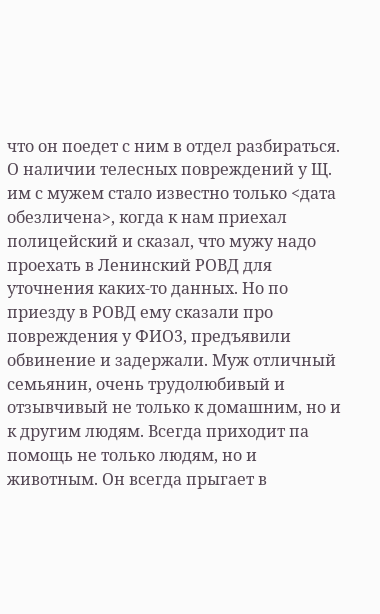что он поедет с ним в отдел разбираться. О наличии телесных повреждений у Щ. им с мужем стало известно только <дата обезличена>, когда к нам приехал полицейский и сказал, что мужу надо проехать в Ленинский РОВД для уточнения каких-то данных. Но по приезду в РОВД ему сказали про повреждения у ФИО3, предъявили обвинение и задержали. Муж отличный семьянин, очень трудолюбивый и отзывчивый не только к домашним, но и к другим людям. Всегда приходит па помощь не только людям, но и животным. Он всегда прыгает в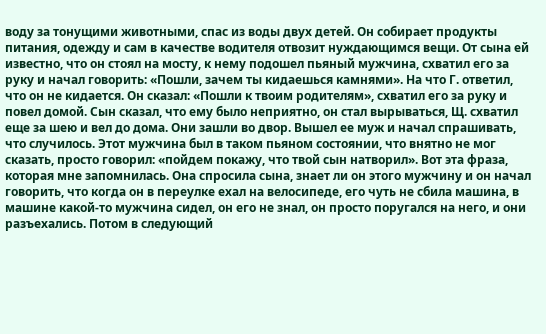воду за тонущими животными, спас из воды двух детей. Он собирает продукты питания, одежду и сам в качестве водителя отвозит нуждающимся вещи. От сына ей известно, что он стоял на мосту, к нему подошел пьяный мужчина, схватил его за руку и начал говорить: «Пошли, зачем ты кидаешься камнями». На что Г. ответил, что он не кидается. Он сказал: «Пошли к твоим родителям», схватил его за руку и повел домой. Сын сказал, что ему было неприятно, он стал вырываться, Щ. схватил еще за шею и вел до дома. Они зашли во двор. Вышел ее муж и начал спрашивать, что случилось. Этот мужчина был в таком пьяном состоянии, что внятно не мог сказать, просто говорил: «пойдем покажу, что твой сын натворил». Вот эта фраза, которая мне запомнилась. Она спросила сына, знает ли он этого мужчину и он начал говорить, что когда он в переулке ехал на велосипеде, его чуть не сбила машина, в машине какой-то мужчина сидел, он его не знал, он просто поругался на него, и они разъехались. Потом в следующий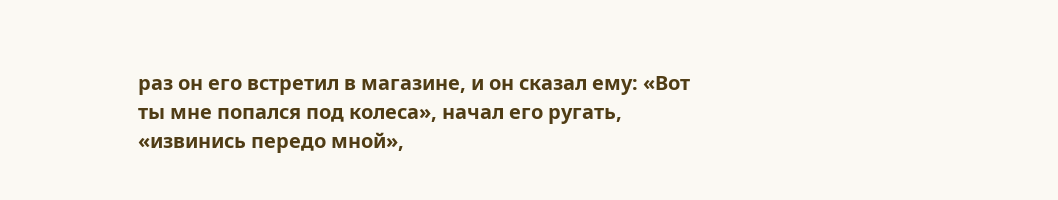раз он его встретил в магазине, и он сказал ему: «Вот ты мне попался под колеса», начал его ругать, «извинись передо мной»,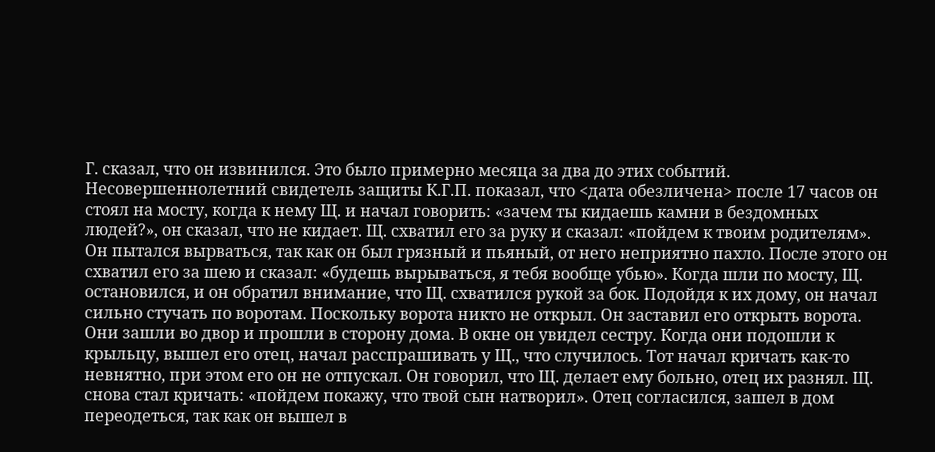Г. сказал, что он извинился. Это было примерно месяца за два до этих событий. Несовершеннолетний свидетель защиты К.Г.П. показал, что <дата обезличена> после 17 часов он стоял на мосту, когда к нему Щ. и начал говорить: «зачем ты кидаешь камни в бездомных людей?», он сказал, что не кидает. Щ. схватил его за руку и сказал: «пойдем к твоим родителям». Он пытался вырваться, так как он был грязный и пьяный, от него неприятно пахло. После этого он схватил его за шею и сказал: «будешь вырываться, я тебя вообще убью». Когда шли по мосту, Щ. остановился, и он обратил внимание, что Щ. схватился рукой за бок. Подойдя к их дому, он начал сильно стучать по воротам. Поскольку ворота никто не открыл. Он заставил его открыть ворота. Они зашли во двор и прошли в сторону дома. В окне он увидел сестру. Когда они подошли к крыльцу, вышел его отец, начал расспрашивать у Щ., что случилось. Тот начал кричать как-то невнятно, при этом его он не отпускал. Он говорил, что Щ. делает ему больно, отец их разнял. Щ. снова стал кричать: «пойдем покажу, что твой сын натворил». Отец согласился, зашел в дом переодеться, так как он вышел в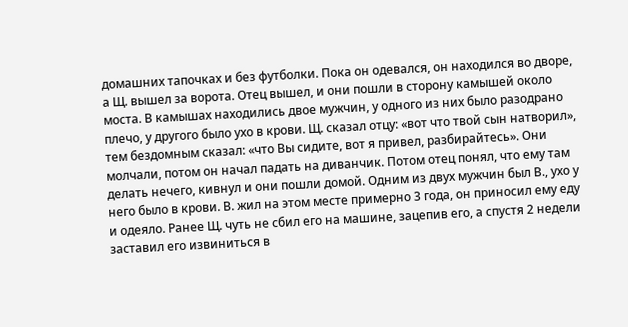домашних тапочках и без футболки. Пока он одевался, он находился во дворе, а Щ. вышел за ворота. Отец вышел, и они пошли в сторону камышей около моста. В камышах находились двое мужчин, у одного из них было разодрано плечо, у другого было ухо в крови. Щ. сказал отцу: «вот что твой сын натворил», тем бездомным сказал: «что Вы сидите, вот я привел, разбирайтесь». Они молчали, потом он начал падать на диванчик. Потом отец понял, что ему там делать нечего, кивнул и они пошли домой. Одним из двух мужчин был В., ухо у него было в крови. В. жил на этом месте примерно 3 года, он приносил ему еду и одеяло. Ранее Щ. чуть не сбил его на машине, зацепив его, а спустя 2 недели заставил его извиниться в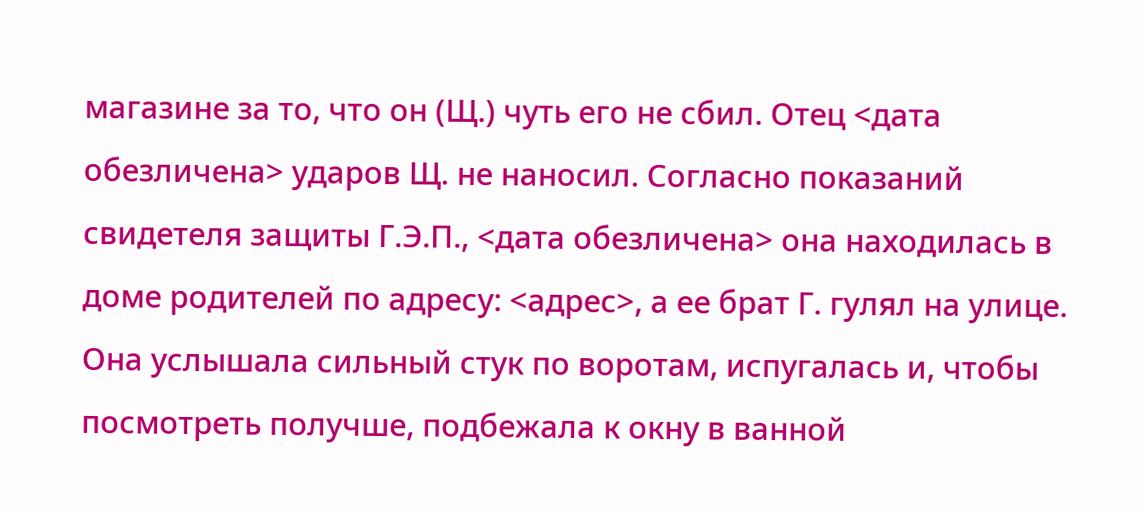магазине за то, что он (Щ.) чуть его не сбил. Отец <дата обезличена> ударов Щ. не наносил. Согласно показаний свидетеля защиты Г.Э.П., <дата обезличена> она находилась в доме родителей по адресу: <адрес>, а ее брат Г. гулял на улице. Она услышала сильный стук по воротам, испугалась и, чтобы посмотреть получше, подбежала к окну в ванной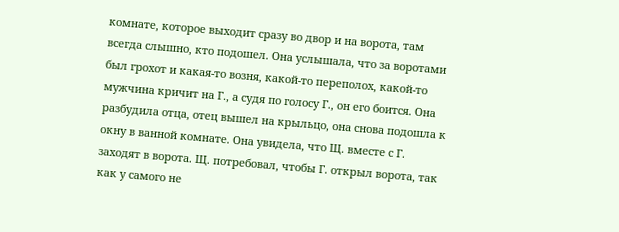комнате, которое выходит сразу во двор и на ворота, там всегда слышно, кто подошел. Она услышала, что за воротами был грохот и какая-то возня, какой-то переполох, какой-то мужчина кричит на Г., а судя по голосу Г., он его боится. Она разбудила отца, отец вышел на крыльцо, она снова подошла к окну в ванной комнате. Она увидела, что Щ. вместе с Г. заходят в ворота. Щ. потребовал, чтобы Г. открыл ворота, так как у самого не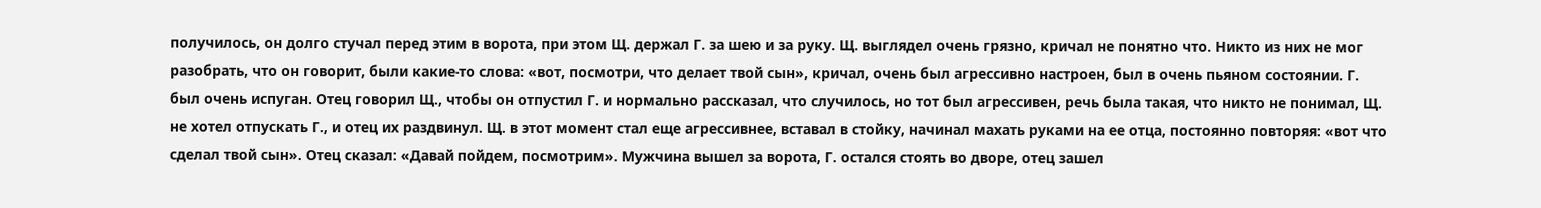получилось, он долго стучал перед этим в ворота, при этом Щ. держал Г. за шею и за руку. Щ. выглядел очень грязно, кричал не понятно что. Никто из них не мог разобрать, что он говорит, были какие-то слова: «вот, посмотри, что делает твой сын», кричал, очень был агрессивно настроен, был в очень пьяном состоянии. Г. был очень испуган. Отец говорил Щ., чтобы он отпустил Г. и нормально рассказал, что случилось, но тот был агрессивен, речь была такая, что никто не понимал, Щ. не хотел отпускать Г., и отец их раздвинул. Щ. в этот момент стал еще агрессивнее, вставал в стойку, начинал махать руками на ее отца, постоянно повторяя: «вот что сделал твой сын». Отец сказал: «Давай пойдем, посмотрим». Мужчина вышел за ворота, Г. остался стоять во дворе, отец зашел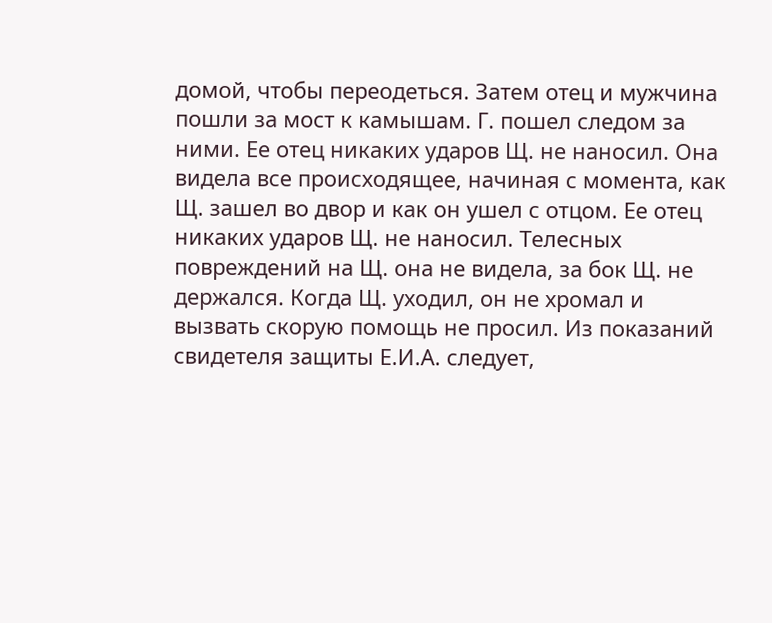домой, чтобы переодеться. Затем отец и мужчина пошли за мост к камышам. Г. пошел следом за ними. Ее отец никаких ударов Щ. не наносил. Она видела все происходящее, начиная с момента, как Щ. зашел во двор и как он ушел с отцом. Ее отец никаких ударов Щ. не наносил. Телесных повреждений на Щ. она не видела, за бок Щ. не держался. Когда Щ. уходил, он не хромал и вызвать скорую помощь не просил. Из показаний свидетеля защиты Е.И.А. следует,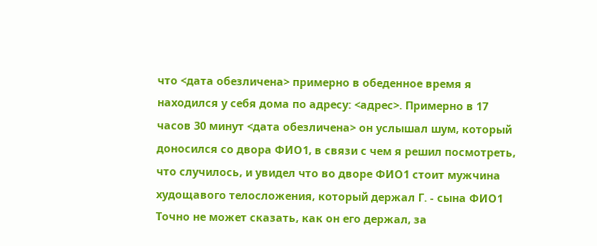что <дата обезличена> примерно в обеденное время я находился у себя дома по адресу: <адрес>. Примерно в 17 часов 30 минут <дата обезличена> он услышал шум, который доносился со двора ФИО1, в связи с чем я решил посмотреть, что случилось, и увидел что во дворе ФИО1 стоит мужчина худощавого телосложения, который держал Г. - сына ФИО1 Точно не может сказать, как он его держал, за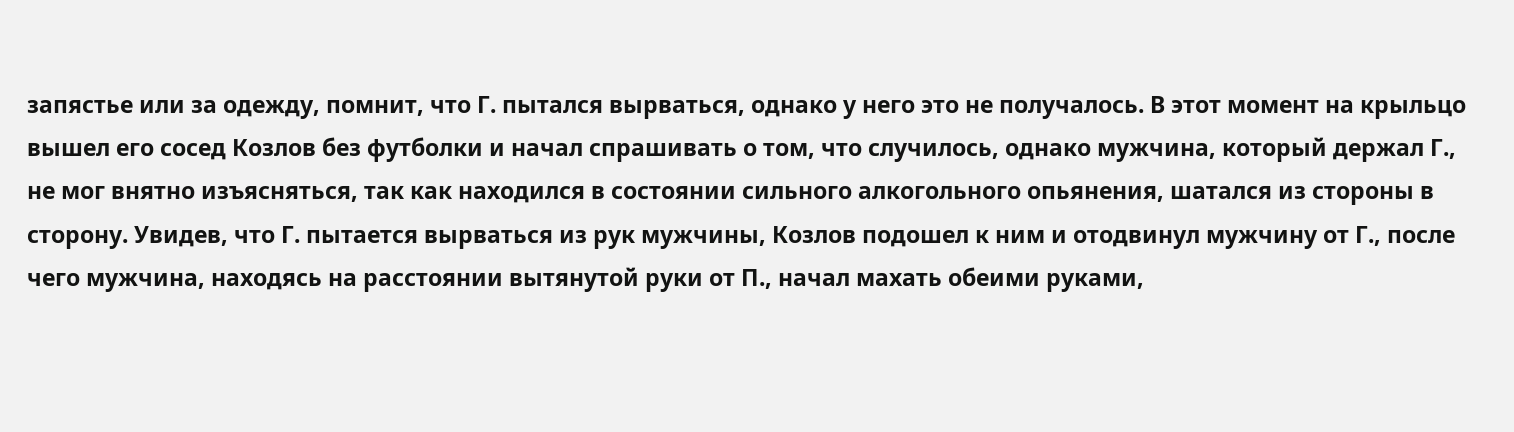запястье или за одежду, помнит, что Г. пытался вырваться, однако у него это не получалось. В этот момент на крыльцо вышел его сосед Козлов без футболки и начал спрашивать о том, что случилось, однако мужчина, который держал Г., не мог внятно изъясняться, так как находился в состоянии сильного алкогольного опьянения, шатался из стороны в сторону. Увидев, что Г. пытается вырваться из рук мужчины, Козлов подошел к ним и отодвинул мужчину от Г., после чего мужчина, находясь на расстоянии вытянутой руки от П., начал махать обеими руками,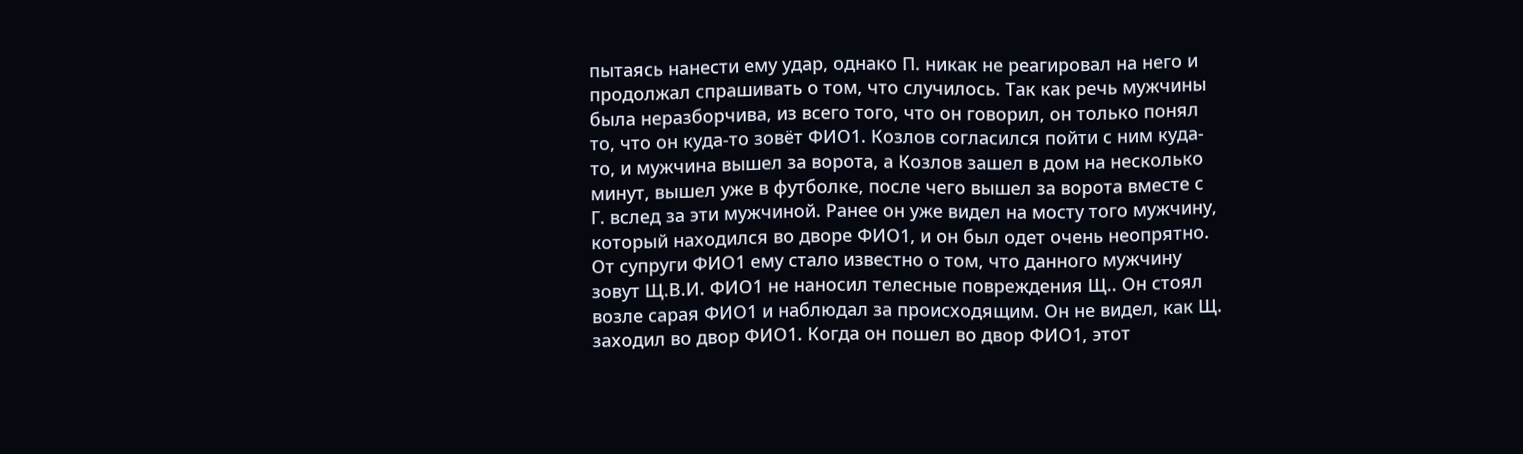пытаясь нанести ему удар, однако П. никак не реагировал на него и продолжал спрашивать о том, что случилось. Так как речь мужчины была неразборчива, из всего того, что он говорил, он только понял то, что он куда-то зовёт ФИО1. Козлов согласился пойти с ним куда-то, и мужчина вышел за ворота, а Козлов зашел в дом на несколько минут, вышел уже в футболке, после чего вышел за ворота вместе с Г. вслед за эти мужчиной. Ранее он уже видел на мосту того мужчину, который находился во дворе ФИО1, и он был одет очень неопрятно. От супруги ФИО1 ему стало известно о том, что данного мужчину зовут Щ.В.И. ФИО1 не наносил телесные повреждения Щ.. Он стоял возле сарая ФИО1 и наблюдал за происходящим. Он не видел, как Щ. заходил во двор ФИО1. Когда он пошел во двор ФИО1, этот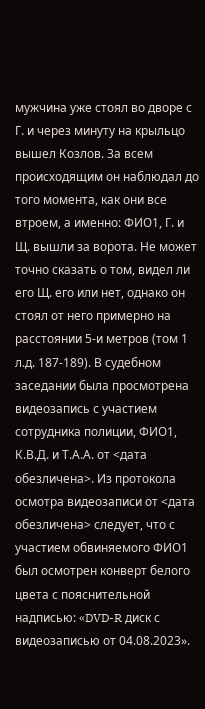мужчина уже стоял во дворе с Г. и через минуту на крыльцо вышел Козлов. За всем происходящим он наблюдал до того момента, как они все втроем, а именно: ФИО1, Г. и Щ. вышли за ворота. Не может точно сказать о том, видел ли его Щ. его или нет, однако он стоял от него примерно на расстоянии 5-и метров (том 1 л.д. 187-189). В судебном заседании была просмотрена видеозапись с участием сотрудника полиции, ФИО1, К.В.Д. и Т.А.А. от <дата обезличена>. Из протокола осмотра видеозаписи от <дата обезличена> следует, что с участием обвиняемого ФИО1 был осмотрен конверт белого цвета с пояснительной надписью: «DVD-R диск с видеозаписью от 04.08.2023».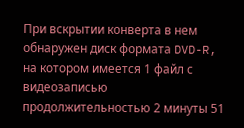При вскрытии конверта в нем обнаружен диск формата DVD-R, на котором имеется 1 файл с видеозаписью продолжительностью 2 минуты 51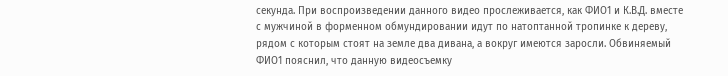секунда. При воспроизведении данного видео прослеживается, как ФИО1 и К.В.Д. вместе с мужчиной в форменном обмундировании идут по натоптанной тропинке к дереву, рядом с которым стоят на земле два дивана, а вокруг имеются заросли. Обвиняемый ФИО1 пояснил, что данную видеосъемку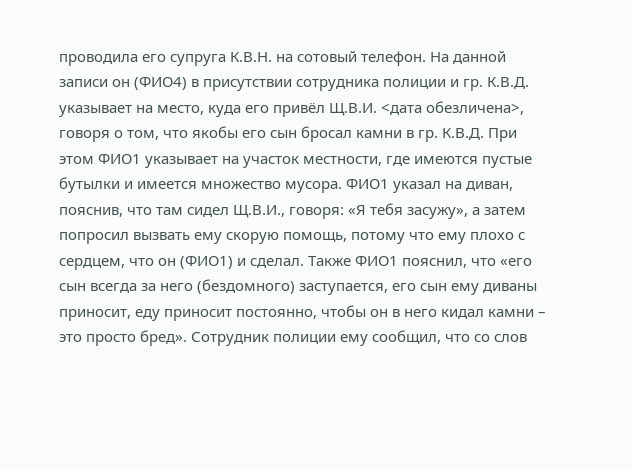проводила его супруга К.В.Н. на сотовый телефон. На данной записи он (ФИО4) в присутствии сотрудника полиции и гр. К.В.Д. указывает на место, куда его привёл Щ.В.И. <дата обезличена>, говоря о том, что якобы его сын бросал камни в гр. К.В.Д. При этом ФИО1 указывает на участок местности, где имеются пустые бутылки и имеется множество мусора. ФИО1 указал на диван, пояснив, что там сидел Щ.В.И., говоря: «Я тебя засужу», а затем попросил вызвать ему скорую помощь, потому что ему плохо с сердцем, что он (ФИО1) и сделал. Также ФИО1 пояснил, что «его сын всегда за него (бездомного) заступается, его сын ему диваны приносит, еду приносит постоянно, чтобы он в него кидал камни – это просто бред». Сотрудник полиции ему сообщил, что со слов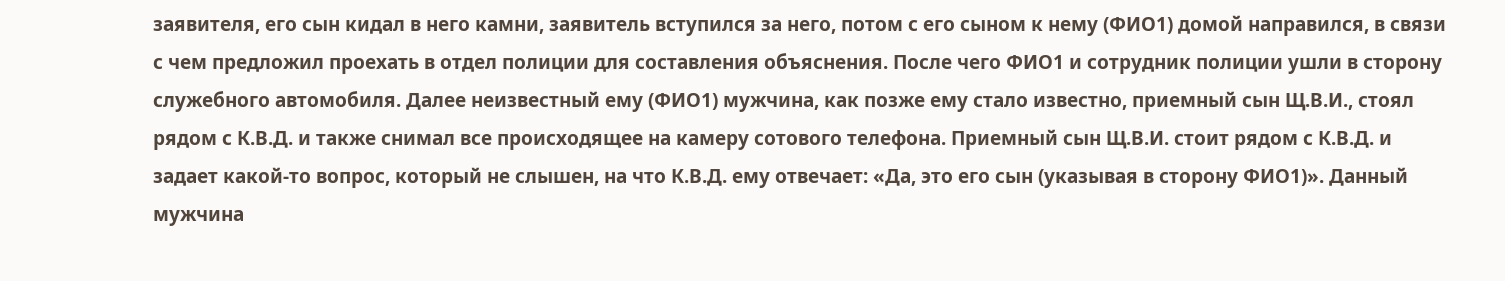заявителя, его сын кидал в него камни, заявитель вступился за него, потом с его сыном к нему (ФИО1) домой направился, в связи с чем предложил проехать в отдел полиции для составления объяснения. После чего ФИО1 и сотрудник полиции ушли в сторону служебного автомобиля. Далее неизвестный ему (ФИО1) мужчина, как позже ему стало известно, приемный сын Щ.В.И., стоял рядом с К.В.Д. и также снимал все происходящее на камеру сотового телефона. Приемный сын Щ.В.И. стоит рядом с К.В.Д. и задает какой-то вопрос, который не слышен, на что К.В.Д. ему отвечает: «Да, это его сын (указывая в сторону ФИО1)». Данный мужчина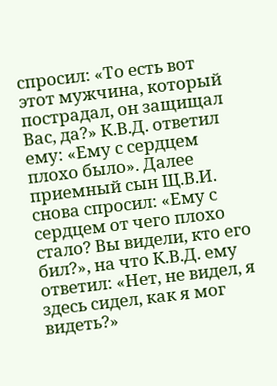спросил: «То есть вот этот мужчина, который пострадал, он защищал Вас, да?» К.В.Д. ответил ему: «Ему с сердцем плохо было». Далее приемный сын Щ.В.И. снова спросил: «Ему с сердцем от чего плохо стало? Вы видели, кто его бил?», на что К.В.Д. ему ответил: «Нет, не видел, я здесь сидел, как я мог видеть?»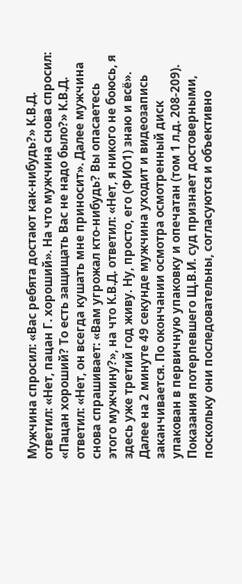Мужчина спросил: «Вас ребята достают как-нибудь?» К.В.Д. ответил: «Нет, пацан Г. хороший». На что мужчина снова спросил: «Пацан хороший? То есть защищать Вас не надо было?» К.В.Д. ответил: «Нет, он всегда кушать мне приносит». Далее мужчина снова спрашивает: «Вам угрожал кто-нибудь? Вы опасаетесь этого мужчину?», на что К.В.Д. ответил: «Нет, я никого не боюсь, я здесь уже третий год живу. Ну, просто, его (ФИО1) знаю и всё». Далее на 2 минуте 49 секунде мужчина уходит и видеозапись заканчивается. По окончании осмотра осмотренный диск упакован в первичную упаковку и опечатан (том 1 л.д. 208-209). Показания потерпевшего Щ.В.И. суд признает достоверными, поскольку они последовательны, согласуются и объективно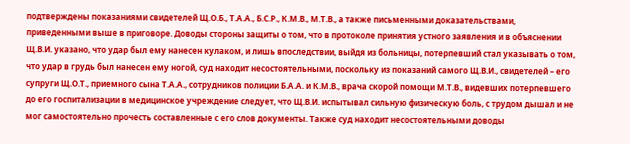подтверждены показаниями свидетелей Щ.О.Б., Т.А.А., Б.С.Р., К.М.В., М.Т.В., а также письменными доказательствами, приведенными выше в приговоре. Доводы стороны защиты о том, что в протоколе принятия устного заявления и в объяснении Щ.В.И. указано, что удар был ему нанесен кулаком, и лишь впоследствии, выйдя из больницы, потерпевший стал указывать о том, что удар в грудь был нанесен ему ногой, суд находит несостоятельными, поскольку из показаний самого Щ.В.И., свидетелей – его супруги Щ.О.Т., приемного сына Т.А.А., сотрудников полиции Б.А.А. и К.М.В., врача скорой помощи М.Т.В., видевших потерпевшего до его госпитализации в медицинское учреждение следует, что Щ.В.И. испытывал сильную физическую боль, с трудом дышал и не мог самостоятельно прочесть составленные с его слов документы. Также суд находит несостоятельными доводы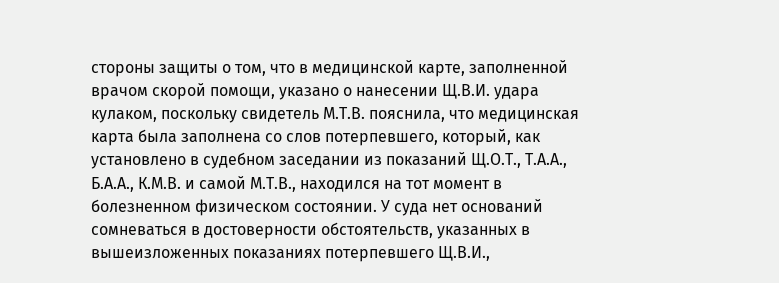стороны защиты о том, что в медицинской карте, заполненной врачом скорой помощи, указано о нанесении Щ.В.И. удара кулаком, поскольку свидетель М.Т.В. пояснила, что медицинская карта была заполнена со слов потерпевшего, который, как установлено в судебном заседании из показаний Щ.О.Т., Т.А.А., Б.А.А., К.М.В. и самой М.Т.В., находился на тот момент в болезненном физическом состоянии. У суда нет оснований сомневаться в достоверности обстоятельств, указанных в вышеизложенных показаниях потерпевшего Щ.В.И.,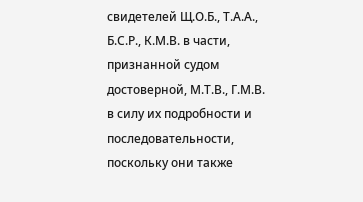свидетелей Щ.О.Б., Т.А.А., Б.С.Р., К.М.В. в части, признанной судом достоверной, М.Т.В., Г.М.В. в силу их подробности и последовательности, поскольку они также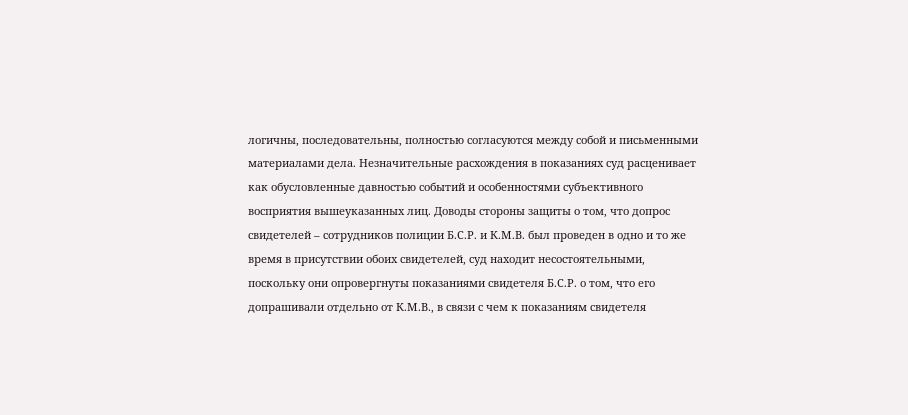логичны, последовательны, полностью согласуются между собой и письменными материалами дела. Незначительные расхождения в показаниях суд расценивает как обусловленные давностью событий и особенностями субъективного восприятия вышеуказанных лиц. Доводы стороны защиты о том, что допрос свидетелей – сотрудников полиции Б.С.Р. и К.М.В. был проведен в одно и то же время в присутствии обоих свидетелей, суд находит несостоятельными, поскольку они опровергнуты показаниями свидетеля Б.С.Р. о том, что его допрашивали отдельно от К.М.В., в связи с чем к показаниям свидетеля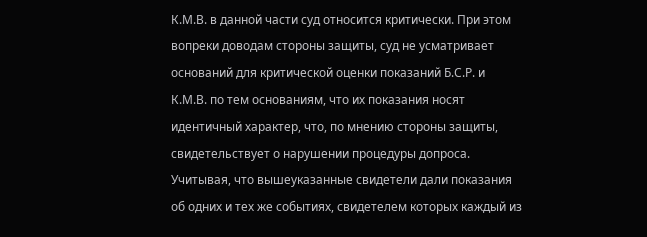К.М.В. в данной части суд относится критически. При этом вопреки доводам стороны защиты, суд не усматривает оснований для критической оценки показаний Б.С.Р. и К.М.В. по тем основаниям, что их показания носят идентичный характер, что, по мнению стороны защиты, свидетельствует о нарушении процедуры допроса. Учитывая, что вышеуказанные свидетели дали показания об одних и тех же событиях, свидетелем которых каждый из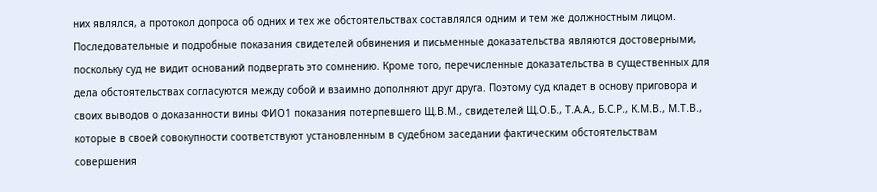них являлся, а протокол допроса об одних и тех же обстоятельствах составлялся одним и тем же должностным лицом. Последовательные и подробные показания свидетелей обвинения и письменные доказательства являются достоверными, поскольку суд не видит оснований подвергать это сомнению. Кроме того, перечисленные доказательства в существенных для дела обстоятельствах согласуются между собой и взаимно дополняют друг друга. Поэтому суд кладет в основу приговора и своих выводов о доказанности вины ФИО1 показания потерпевшего Щ.В.М., свидетелей Щ.О.Б., Т.А.А., Б.С.Р., К.М.В., М.Т.В., которые в своей совокупности соответствуют установленным в судебном заседании фактическим обстоятельствам совершения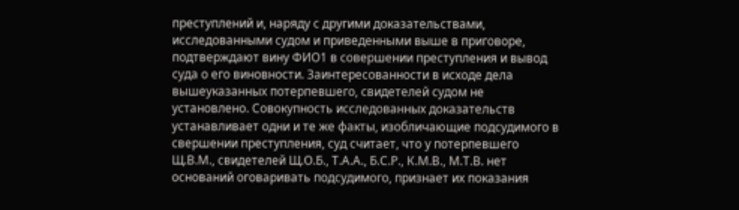преступлений и, наряду с другими доказательствами, исследованными судом и приведенными выше в приговоре, подтверждают вину ФИО1 в совершении преступления и вывод суда о его виновности. Заинтересованности в исходе дела вышеуказанных потерпевшего, свидетелей судом не установлено. Совокупность исследованных доказательств устанавливает одни и те же факты, изобличающие подсудимого в свершении преступления, суд считает, что у потерпевшего Щ.В.М., свидетелей Щ.О.Б., Т.А.А., Б.С.Р., К.М.В., М.Т.В. нет оснований оговаривать подсудимого, признает их показания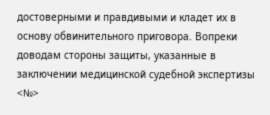достоверными и правдивыми и кладет их в основу обвинительного приговора. Вопреки доводам стороны защиты, указанные в заключении медицинской судебной экспертизы <№>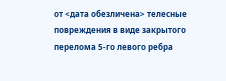от <дата обезличена> телесные повреждения в виде закрытого перелома 5-го левого ребра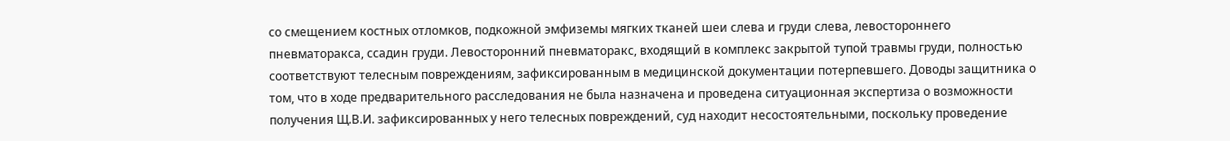со смещением костных отломков, подкожной эмфиземы мягких тканей шеи слева и груди слева, левостороннего пневматоракса, ссадин груди. Левосторонний пневматоракс, входящий в комплекс закрытой тупой травмы груди, полностью соответствуют телесным повреждениям, зафиксированным в медицинской документации потерпевшего. Доводы защитника о том, что в ходе предварительного расследования не была назначена и проведена ситуационная экспертиза о возможности получения Щ.В.И. зафиксированных у него телесных повреждений, суд находит несостоятельными, поскольку проведение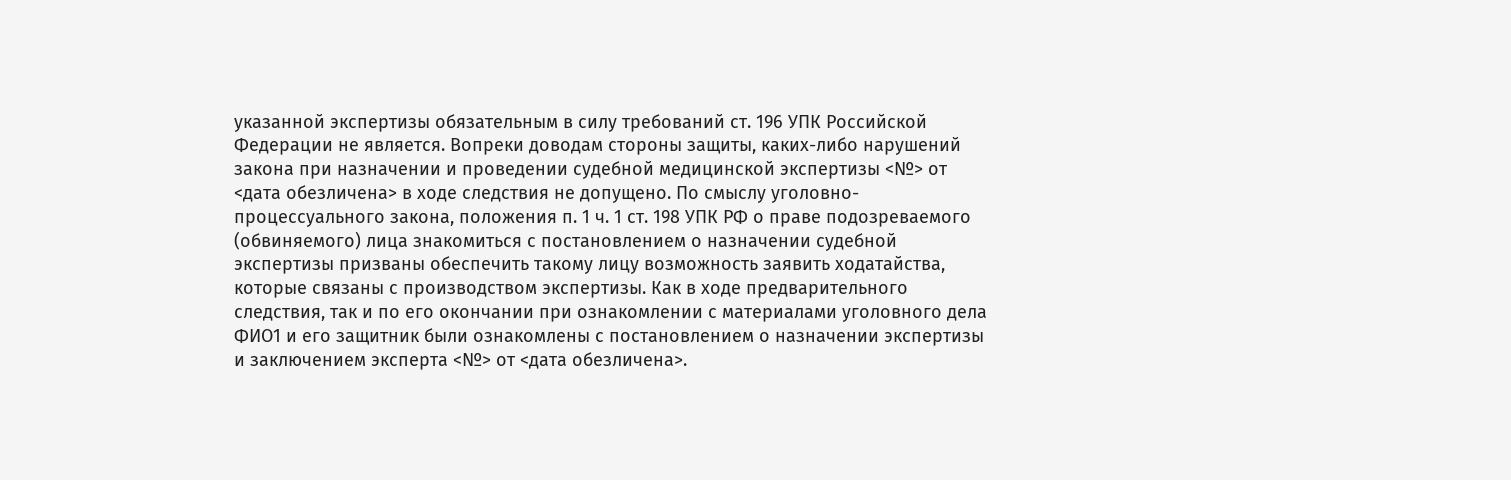указанной экспертизы обязательным в силу требований ст. 196 УПК Российской Федерации не является. Вопреки доводам стороны защиты, каких-либо нарушений закона при назначении и проведении судебной медицинской экспертизы <№> от <дата обезличена> в ходе следствия не допущено. По смыслу уголовно-процессуального закона, положения п. 1 ч. 1 ст. 198 УПК РФ о праве подозреваемого (обвиняемого) лица знакомиться с постановлением о назначении судебной экспертизы призваны обеспечить такому лицу возможность заявить ходатайства, которые связаны с производством экспертизы. Как в ходе предварительного следствия, так и по его окончании при ознакомлении с материалами уголовного дела ФИО1 и его защитник были ознакомлены с постановлением о назначении экспертизы и заключением эксперта <№> от <дата обезличена>.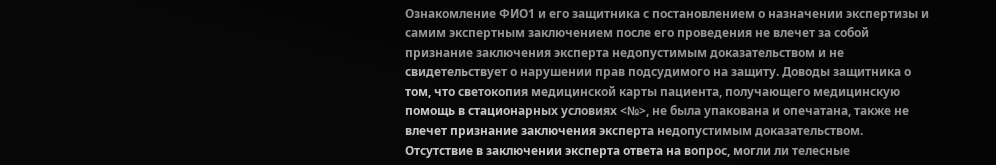Ознакомление ФИО1 и его защитника с постановлением о назначении экспертизы и самим экспертным заключением после его проведения не влечет за собой признание заключения эксперта недопустимым доказательством и не свидетельствует о нарушении прав подсудимого на защиту. Доводы защитника о том, что светокопия медицинской карты пациента, получающего медицинскую помощь в стационарных условиях <№>, не была упакована и опечатана, также не влечет признание заключения эксперта недопустимым доказательством. Отсутствие в заключении эксперта ответа на вопрос, могли ли телесные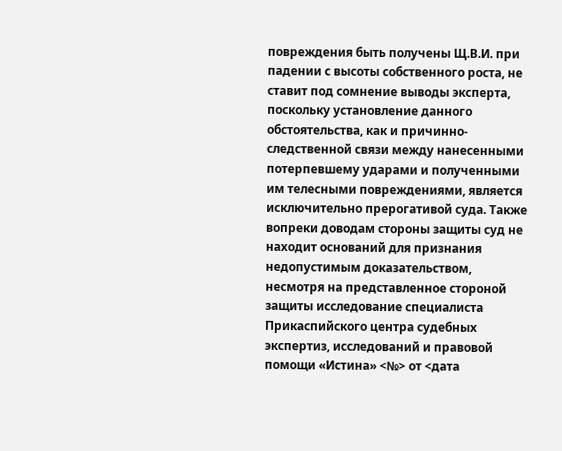повреждения быть получены Щ.В.И. при падении с высоты собственного роста, не ставит под сомнение выводы эксперта, поскольку установление данного обстоятельства, как и причинно-следственной связи между нанесенными потерпевшему ударами и полученными им телесными повреждениями, является исключительно прерогативой суда. Также вопреки доводам стороны защиты суд не находит оснований для признания недопустимым доказательством, несмотря на представленное стороной защиты исследование специалиста Прикаспийского центра судебных экспертиз, исследований и правовой помощи «Истина» <№> от <дата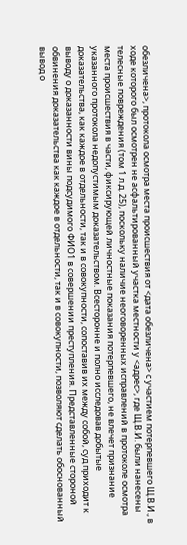обезличена>, протокола осмотра места происшествия от <дата обезличена> с участием потерпевшего Щ.В.И., в ходе которого был осмотрен не асфальтированный участка местности у <адрес>, где Щ.В.И. были нанесены телесные повреждения (том 1 л.д. 25), поскольку наличие неоговоренных исправлений в протоколе осмотра места происшествия в части, фиксирующей личностные показания потерпевшего, не влечет признание указанного протокола недопустимым доказательством. Всесторонне и полно исследовав добытые доказательства, как каждое в отдельности, так и в совокупности, сопоставив их между собой, суд приходит к выводу о доказанности вины подсудимого ФИО1 в совершении преступления. Представленные стороной обвинения доказательства как каждое в отдельности, так и в совокупности, позволяют сделать обоснованный вывод о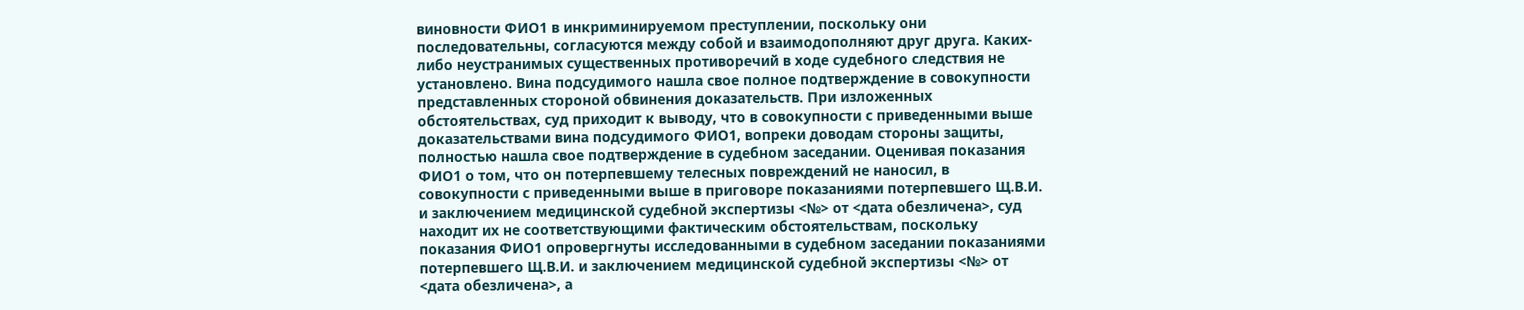виновности ФИО1 в инкриминируемом преступлении, поскольку они последовательны, согласуются между собой и взаимодополняют друг друга. Каких-либо неустранимых существенных противоречий в ходе судебного следствия не установлено. Вина подсудимого нашла свое полное подтверждение в совокупности представленных стороной обвинения доказательств. При изложенных обстоятельствах, суд приходит к выводу, что в совокупности с приведенными выше доказательствами вина подсудимого ФИО1, вопреки доводам стороны защиты, полностью нашла свое подтверждение в судебном заседании. Оценивая показания ФИО1 о том, что он потерпевшему телесных повреждений не наносил, в совокупности с приведенными выше в приговоре показаниями потерпевшего Щ.В.И. и заключением медицинской судебной экспертизы <№> от <дата обезличена>, суд находит их не соответствующими фактическим обстоятельствам, поскольку показания ФИО1 опровергнуты исследованными в судебном заседании показаниями потерпевшего Щ.В.И. и заключением медицинской судебной экспертизы <№> от <дата обезличена>, а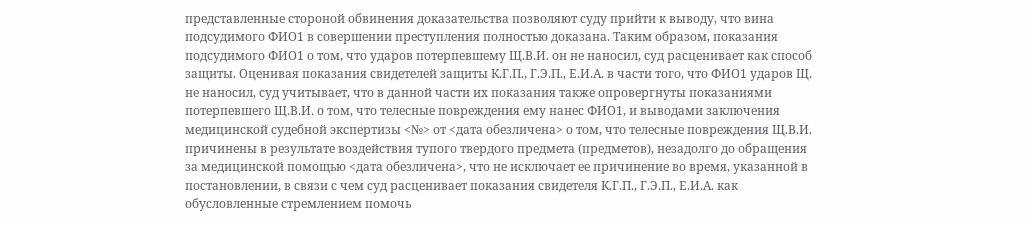представленные стороной обвинения доказательства позволяют суду прийти к выводу, что вина подсудимого ФИО1 в совершении преступления полностью доказана. Таким образом, показания подсудимого ФИО1 о том, что ударов потерпевшему Щ.В.И. он не наносил, суд расценивает как способ защиты. Оценивая показания свидетелей защиты К.Г.П., Г.Э.П., Е.И.А. в части того, что ФИО1 ударов Щ. не наносил, суд учитывает, что в данной части их показания также опровергнуты показаниями потерпевшего Щ.В.И. о том, что телесные повреждения ему нанес ФИО1, и выводами заключения медицинской судебной экспертизы <№> от <дата обезличена> о том, что телесные повреждения Щ.В.И. причинены в результате воздействия тупого твердого предмета (предметов), незадолго до обращения за медицинской помощью <дата обезличена>, что не исключает ее причинение во время, указанной в постановлении, в связи с чем суд расценивает показания свидетеля К.Г.П., Г.Э.П., Е.И.А. как обусловленные стремлением помочь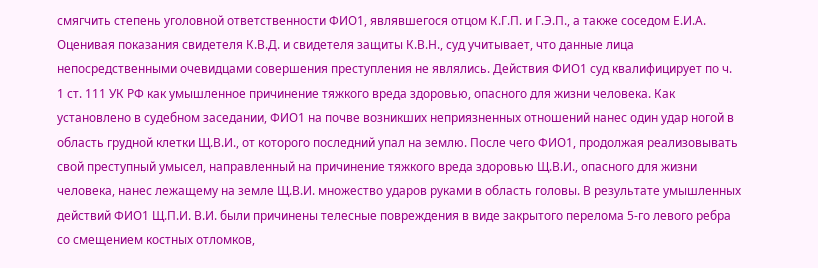смягчить степень уголовной ответственности ФИО1, являвшегося отцом К.Г.П. и Г.Э.П., а также соседом Е.И.А. Оценивая показания свидетеля К.В.Д. и свидетеля защиты К.В.Н., суд учитывает, что данные лица непосредственными очевидцами совершения преступления не являлись. Действия ФИО1 суд квалифицирует по ч. 1 ст. 111 УК РФ как умышленное причинение тяжкого вреда здоровью, опасного для жизни человека. Как установлено в судебном заседании, ФИО1 на почве возникших неприязненных отношений нанес один удар ногой в область грудной клетки Щ.В.И., от которого последний упал на землю. После чего ФИО1, продолжая реализовывать свой преступный умысел, направленный на причинение тяжкого вреда здоровью Щ.В.И., опасного для жизни человека, нанес лежащему на земле Щ.В.И. множество ударов руками в область головы. В результате умышленных действий ФИО1 Щ.П.И. В.И. были причинены телесные повреждения в виде закрытого перелома 5-го левого ребра со смещением костных отломков,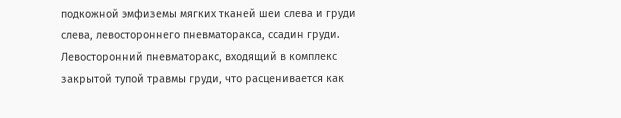подкожной эмфиземы мягких тканей шеи слева и груди слева, левостороннего пневматоракса, ссадин груди. Левосторонний пневматоракс, входящий в комплекс закрытой тупой травмы груди, что расценивается как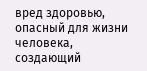вред здоровью, опасный для жизни человека, создающий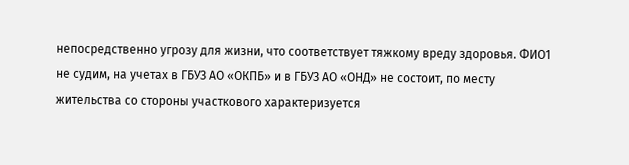непосредственно угрозу для жизни, что соответствует тяжкому вреду здоровья. ФИО1 не судим, на учетах в ГБУЗ АО «ОКПБ» и в ГБУЗ АО «ОНД» не состоит, по месту жительства со стороны участкового характеризуется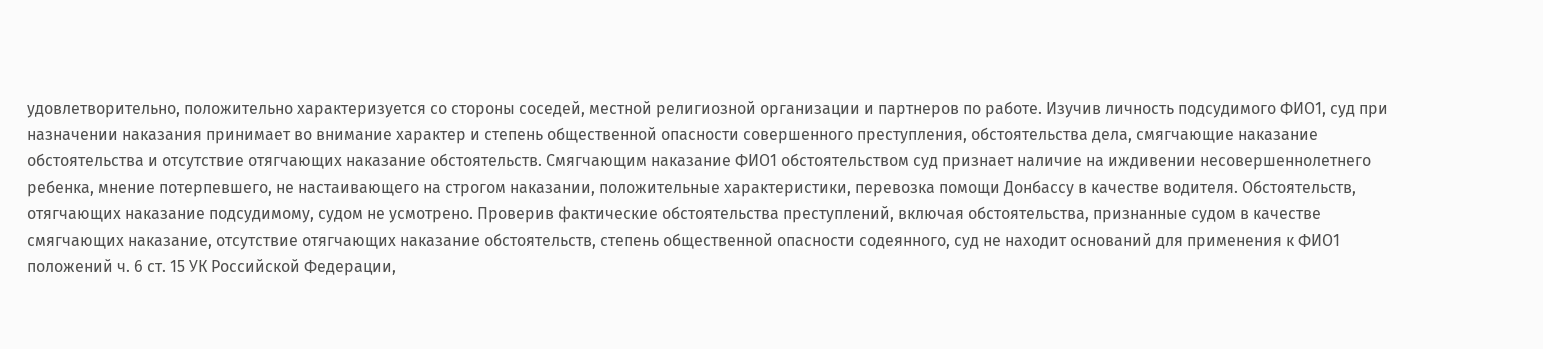удовлетворительно, положительно характеризуется со стороны соседей, местной религиозной организации и партнеров по работе. Изучив личность подсудимого ФИО1, суд при назначении наказания принимает во внимание характер и степень общественной опасности совершенного преступления, обстоятельства дела, смягчающие наказание обстоятельства и отсутствие отягчающих наказание обстоятельств. Смягчающим наказание ФИО1 обстоятельством суд признает наличие на иждивении несовершеннолетнего ребенка, мнение потерпевшего, не настаивающего на строгом наказании, положительные характеристики, перевозка помощи Донбассу в качестве водителя. Обстоятельств, отягчающих наказание подсудимому, судом не усмотрено. Проверив фактические обстоятельства преступлений, включая обстоятельства, признанные судом в качестве смягчающих наказание, отсутствие отягчающих наказание обстоятельств, степень общественной опасности содеянного, суд не находит оснований для применения к ФИО1 положений ч. 6 ст. 15 УК Российской Федерации,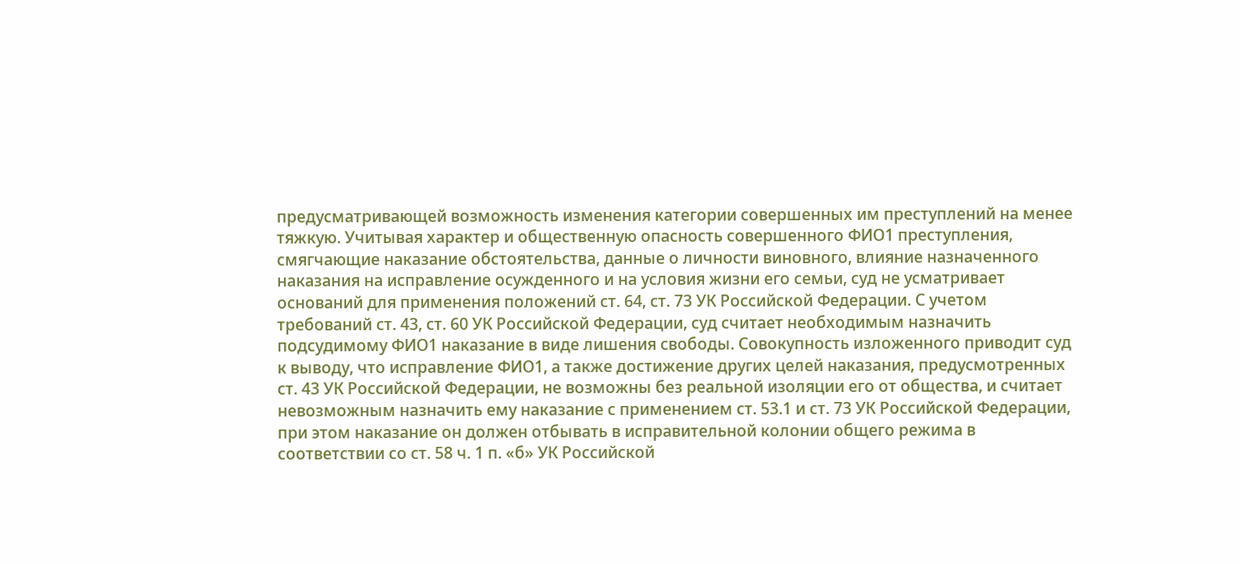предусматривающей возможность изменения категории совершенных им преступлений на менее тяжкую. Учитывая характер и общественную опасность совершенного ФИО1 преступления, смягчающие наказание обстоятельства, данные о личности виновного, влияние назначенного наказания на исправление осужденного и на условия жизни его семьи, суд не усматривает оснований для применения положений ст. 64, ст. 73 УК Российской Федерации. С учетом требований ст. 43, ст. 60 УК Российской Федерации, суд считает необходимым назначить подсудимому ФИО1 наказание в виде лишения свободы. Совокупность изложенного приводит суд к выводу, что исправление ФИО1, а также достижение других целей наказания, предусмотренных ст. 43 УК Российской Федерации, не возможны без реальной изоляции его от общества, и считает невозможным назначить ему наказание с применением ст. 53.1 и ст. 73 УК Российской Федерации, при этом наказание он должен отбывать в исправительной колонии общего режима в соответствии со ст. 58 ч. 1 п. «б» УК Российской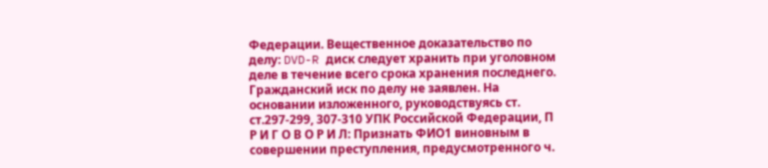Федерации. Вещественное доказательство по делу: DVD-R диск следует хранить при уголовном деле в течение всего срока хранения последнего. Гражданский иск по делу не заявлен. На основании изложенного, руководствуясь ст. ст.297-299, 307-310 УПК Российской Федерации, П Р И Г О В О Р И Л: Признать ФИО1 виновным в совершении преступления, предусмотренного ч.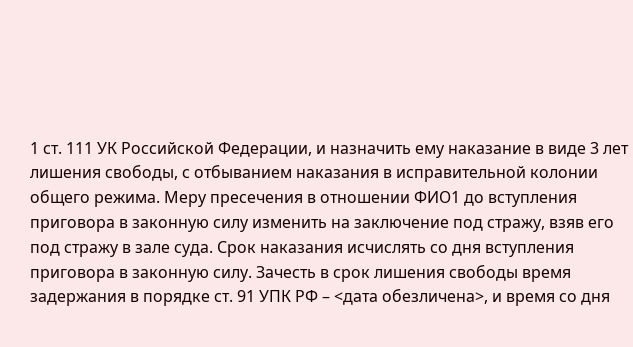1 ст. 111 УК Российской Федерации, и назначить ему наказание в виде 3 лет лишения свободы, с отбыванием наказания в исправительной колонии общего режима. Меру пресечения в отношении ФИО1 до вступления приговора в законную силу изменить на заключение под стражу, взяв его под стражу в зале суда. Срок наказания исчислять со дня вступления приговора в законную силу. Зачесть в срок лишения свободы время задержания в порядке ст. 91 УПК РФ – <дата обезличена>, и время со дня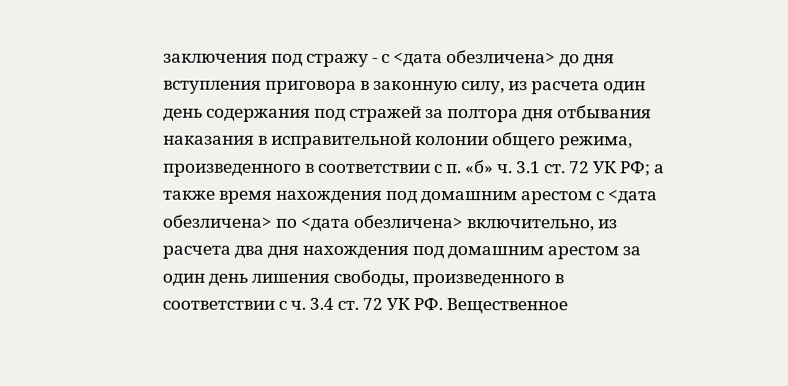заключения под стражу - с <дата обезличена> до дня вступления приговора в законную силу, из расчета один день содержания под стражей за полтора дня отбывания наказания в исправительной колонии общего режима, произведенного в соответствии с п. «б» ч. 3.1 ст. 72 УК РФ; а также время нахождения под домашним арестом с <дата обезличена> по <дата обезличена> включительно, из расчета два дня нахождения под домашним арестом за один день лишения свободы, произведенного в соответствии с ч. 3.4 ст. 72 УК РФ. Вещественное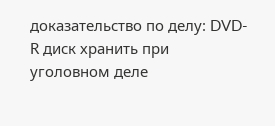доказательство по делу: DVD-R диск хранить при уголовном деле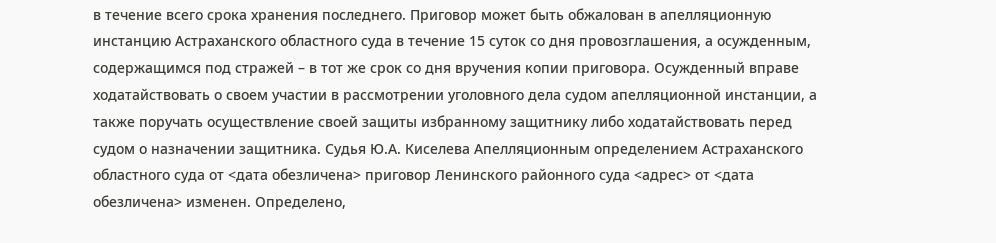в течение всего срока хранения последнего. Приговор может быть обжалован в апелляционную инстанцию Астраханского областного суда в течение 15 суток со дня провозглашения, а осужденным, содержащимся под стражей – в тот же срок со дня вручения копии приговора. Осужденный вправе ходатайствовать о своем участии в рассмотрении уголовного дела судом апелляционной инстанции, а также поручать осуществление своей защиты избранному защитнику либо ходатайствовать перед судом о назначении защитника. Судья Ю.А. Киселева Апелляционным определением Астраханского областного суда от <дата обезличена> приговор Ленинского районного суда <адрес> от <дата обезличена> изменен. Определено,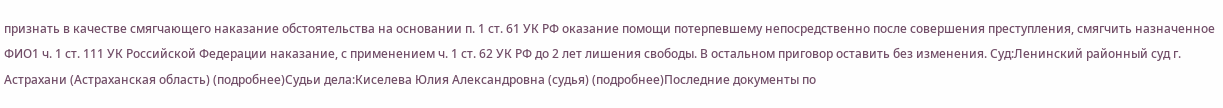признать в качестве смягчающего наказание обстоятельства на основании п. 1 ст. 61 УК РФ оказание помощи потерпевшему непосредственно после совершения преступления, смягчить назначенное ФИО1 ч. 1 ст. 111 УК Российской Федерации наказание, с применением ч. 1 ст. 62 УК РФ до 2 лет лишения свободы. В остальном приговор оставить без изменения. Суд:Ленинский районный суд г. Астрахани (Астраханская область) (подробнее)Судьи дела:Киселева Юлия Александровна (судья) (подробнее)Последние документы по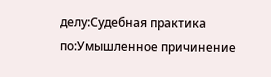делу:Судебная практика по:Умышленное причинение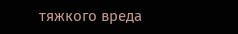тяжкого вреда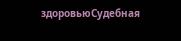здоровьюСудебная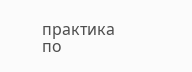практика по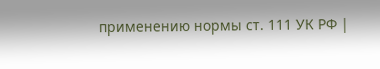применению нормы ст. 111 УК РФ |